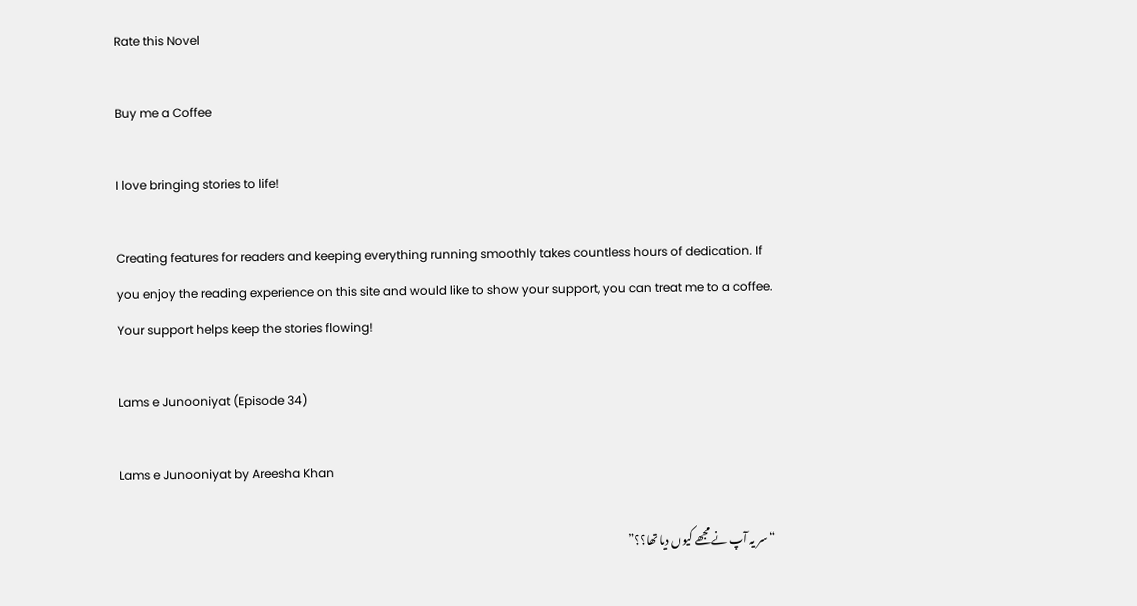Rate this Novel

Buy me a Coffee

I love bringing stories to life!

Creating features for readers and keeping everything running smoothly takes countless hours of dedication. If you enjoy the reading experience on this site and would like to show your support, you can treat me to a coffee. Your support helps keep the stories flowing!

Lams e Junooniyat (Episode 34)

Lams e Junooniyat by Areesha Khan

“سر یہ آپ نے مجھے کیوں دیا تھا؟؟”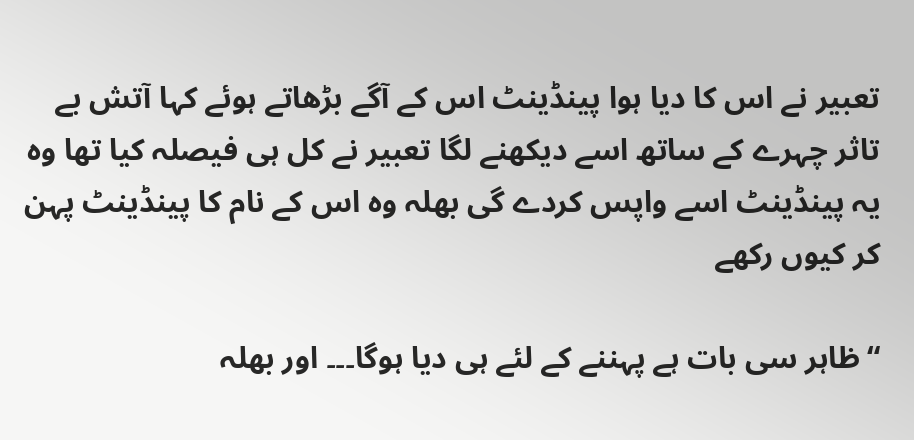تعبیر نے اس کا دیا ہوا پینڈینٹ اس کے آگے بڑھاتے ہوئے کہا آتش بے تاثر چہرے کے ساتھ اسے دیکھنے لگا تعبیر نے کل ہی فیصلہ کیا تھا وہ یہ پینڈینٹ اسے واپس کردے گی بھلہ وہ اس کے نام کا پینڈینٹ پہن کر کیوں رکھے

“ظاہر سی بات ہے پہننے کے لئے ہی دیا ہوگا۔۔۔ اور بھلہ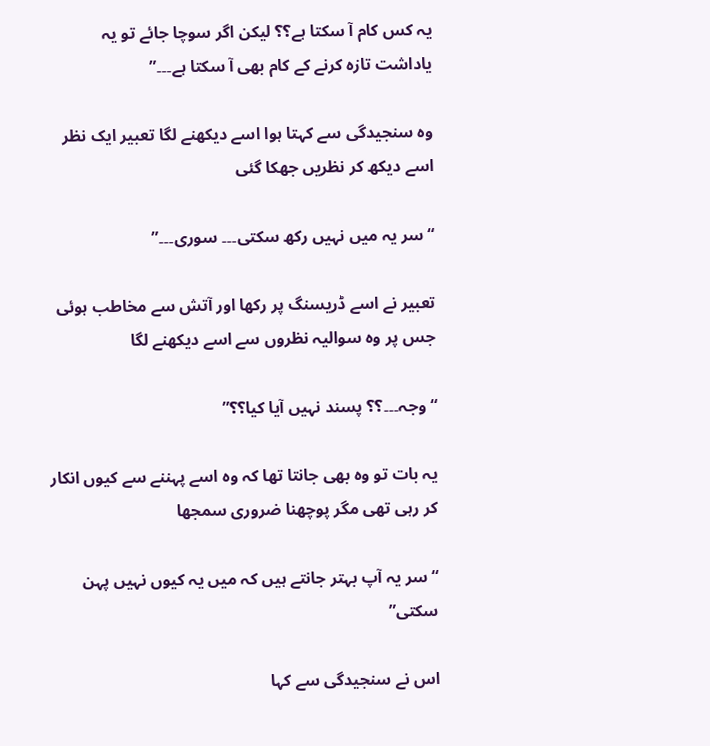یہ کس کام آ سکتا ہے؟؟ لیکن اگر سوچا جائے تو یہ یاداشت تازہ کرنے کے کام بھی آ سکتا ہے۔۔۔”

وہ سنجیدگی سے کہتا ہوا اسے دیکھنے لگا تعبیر ایک نظر اسے دیکھ کر نظریں جھکا گئی

“سر یہ میں نہیں رکھ سکتی۔۔۔ سوری۔۔۔”

تعبیر نے اسے ڈریسنگ پر رکھا اور آتش سے مخاطب ہوئی جس پر وہ سوالیہ نظروں سے اسے دیکھنے لگا

“وجہ۔۔۔؟؟ پسند نہیں آیا کیا؟؟”

یہ بات تو وہ بھی جانتا تھا کہ وہ اسے پہننے سے کیوں انکار کر رہی تھی مگر پوچھنا ضروری سمجھا

“سر یہ آپ بہتر جانتے ہیں کہ میں یہ کیوں نہیں پہن سکتی”

اس نے سنجیدگی سے کہا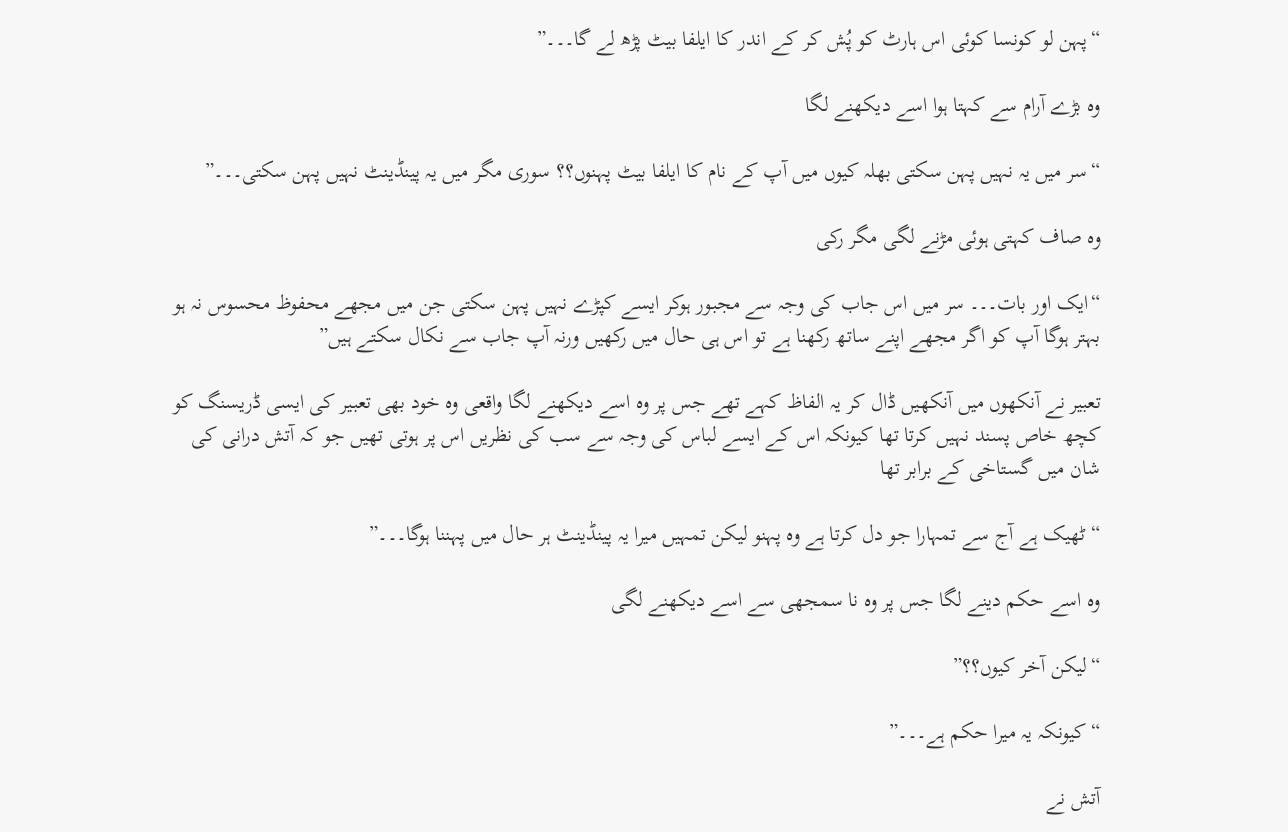“پہن لو کونسا کوئی اس ہارٹ کو پُش کر کے اندر کا ایلفا بیٹ پڑھ لے گا۔۔۔”

وہ بڑے آرام سے کہتا ہوا اسے دیکھنے لگا

“سر میں یہ نہیں پہن سکتی بھلہ کیوں میں آپ کے نام کا ایلفا بیٹ پہنوں؟؟ سوری مگر میں یہ پینڈینٹ نہیں پہن سکتی۔۔۔”

وہ صاف کہتی ہوئی مڑنے لگی مگر رکی

“ایک اور بات۔۔۔ سر میں اس جاب کی وجہ سے مجبور ہوکر ایسے کپڑے نہیں پہن سکتی جن میں مجھے محفوظ محسوس نہ ہو بہتر ہوگا آپ کو اگر مجھے اپنے ساتھ رکھنا ہے تو اس ہی حال میں رکھیں ورنہ آپ جاب سے نکال سکتے ہیں”

تعبیر نے آنکھوں میں آنکھیں ڈال کر یہ الفاظ کہے تھے جس پر وہ اسے دیکھنے لگا واقعی وہ خود بھی تعبیر کی ایسی ڈریسنگ کو کچھ خاص پسند نہیں کرتا تھا کیونکہ اس کے ایسے لباس کی وجہ سے سب کی نظریں اس پر ہوتی تھیں جو کہ آتش درانی کی شان میں گستاخی کے برابر تھا

“ٹھیک ہے آج سے تمہارا جو دل کرتا ہے وہ پہنو لیکن تمہیں میرا یہ پینڈینٹ ہر حال میں پہننا ہوگا۔۔۔”

وہ اسے حکم دینے لگا جس پر وہ نا سمجھی سے اسے دیکھنے لگی

“لیکن آخر کیوں؟؟”

“کیونکہ یہ میرا حکم ہے۔۔۔”

آتش نے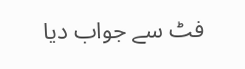فٹ سے جواب دیا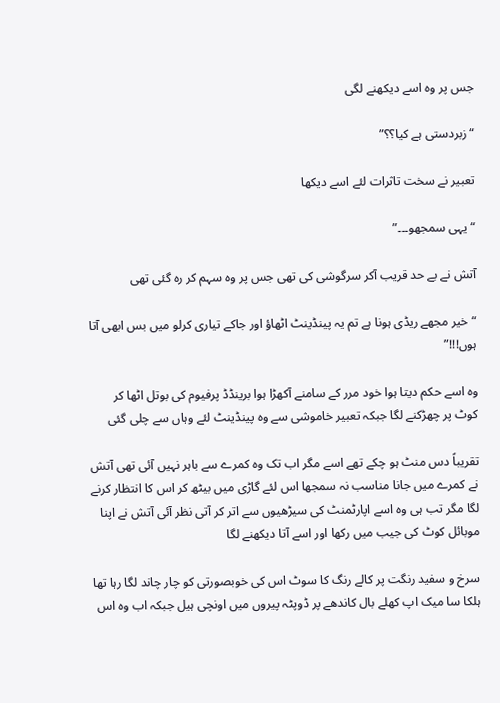جس پر وہ اسے دیکھنے لگی

“زبردستی ہے کیا؟؟”

تعبیر نے سخت تاثرات لئے اسے دیکھا

“یہی سمجھو۔۔۔”

آتش نے بے حد قریب آکر سرگوشی کی تھی جس پر وہ سہم کر رہ گئی تھی

“خیر مجھے ریڈی ہونا ہے تم یہ پینڈینٹ اٹھاؤ اور جاکے تیاری کرلو میں بس ابھی آتا ہوں!!!”

وہ اسے حکم دیتا ہوا خود مرر کے سامنے آکھڑا ہوا برینڈڈ پرفیوم کی بوتل اٹھا کر کوٹ پر چھڑکنے لگا جبکہ تعبیر خاموشی سے وہ پینڈینٹ لئے وہاں سے چلی گئی

تقریباً دس منٹ ہو چکے تھے اسے مگر اب تک وہ کمرے سے باہر نہیں آئی تھی آتش نے کمرے میں جانا مناسب نہ سمجھا اس لئے گاڑی میں بیٹھ کر اس کا انتظار کرنے لگا مگر تب ہی وہ اسے اپارٹمنٹ کی سیڑھیوں سے اتر کر آتی نظر آئی آتش نے اپنا موبائل کوٹ کی جیب میں رکھا اور اسے آتا دیکھنے لگا

سرخ و سفید رنگت پر کالے رنگ کا سوٹ اس کی خوبصورتی کو چار چاند لگا رہا تھا ہلکا سا میک اپ کھلے بال کاندھے پر ڈوپٹہ پیروں میں اونچی ہیل جبکہ اب وہ اس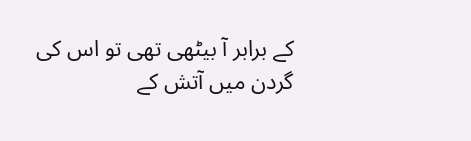کے برابر آ بیٹھی تھی تو اس کی گردن میں آتش کے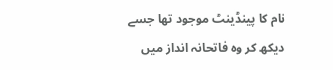نام کا پینڈینٹ موجود تھا جسے دیکھ کر وہ فاتحانہ انداز میں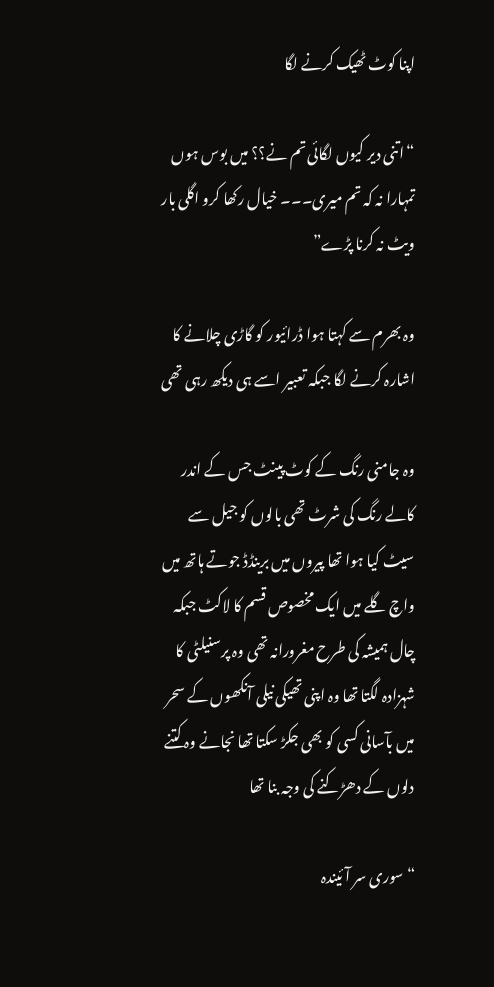اپنا کوٹ ٹھیک کرنے لگا

“اتنی دیر کیوں لگائی تم نے؟؟ میں بوس ہوں تمہارا نہ کہ تم میری۔۔۔ خیال رکھا کرو اگلی بار ویٹ نہ کرنا پڑے”

وہ بھرم سے کہتا ہوا ڈرائیور کو گاڑی چلانے کا اشارہ کرنے لگا جبکہ تعبیر اسے ہی دیکھ رہی تھی

وہ جامنی رنگ کے کوٹ پینٹ جس کے اندر کالے رنگ کی شرٹ تھی بالوں کو جیل سے سیٹ کیا ہوا تھا پیروں میں برینڈڈ جوتے ہاتھ میں واچ گلے میں ایک مخصوص قسم کا لاکٹ جبکہ چال ہمیشہ کی طرح مغرورانہ تھی وہ پرسنیلٹی کا شہزادہ لگتا تھا وہ اپنی تھیکی نیلی آنکھوں کے سحر میں بآسانی کسی کو بھی جکڑ سکتا تھا نجانے وہ کتنے دلوں کے دھڑکنے کی وجہ بنا تھا

“سوری سر آئیندہ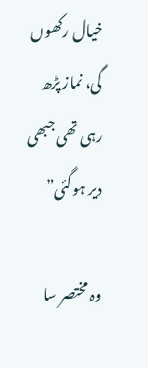خیال رکھوں گی، نماز پڑھ رہی تھی جبھی دیر ہوگئی”

وہ مختصر سا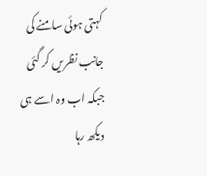کہتی ہوئی سامنے کی جانب نظریں کر گئی جبکہ اب وہ اسے ہی دیکھ رہا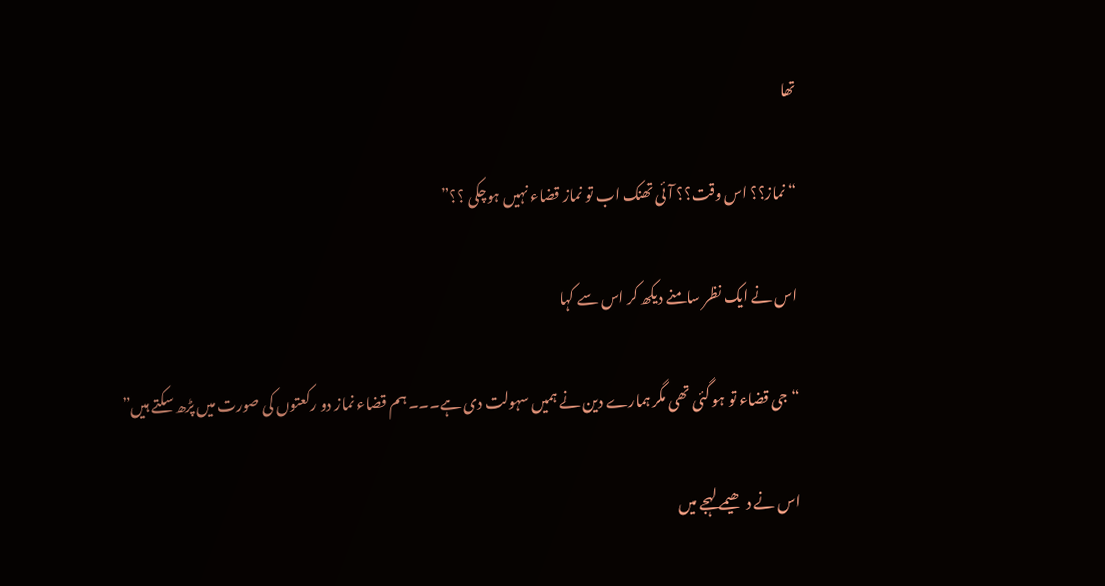تھا

“نماز؟؟ اس وقت؟؟ آئی تھنک اب تو نماز قضاء نہیں ہوچکی ؟؟”

اس نے ایک نظر سامنے دیکھ کر اس سے کہا

“جی قضاء تو ہو گئی تھی مگر ہمارے دین نے ہمیں سہولت دی ہے۔۔۔ ہم قضاء نماز دو رکعتوں کی صورت میں پڑھ سکتے ہیں”

اس نے دھیمے لہجے میں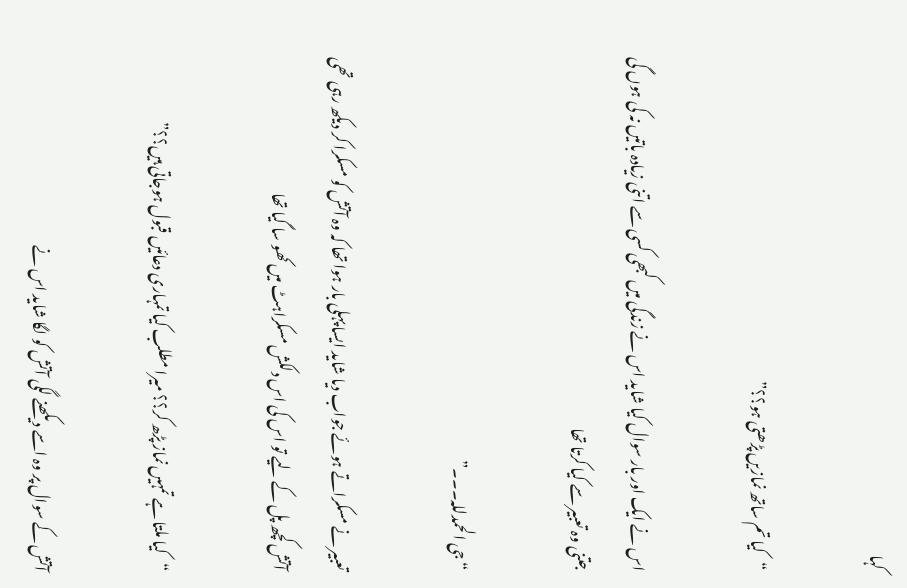کہا

“کیا تم ساتھ نمازیں پڑھتی ہو؟؟”

اس نے ایک اور بار سوال کیا شاید اس نے زندگی میں کبھی کسی سے اتنی زیادہ باتیں نہ کی ہوں گی جتنی وہ تعبیر سے کیا کرتا تھا

“جی الحمدللہ۔۔۔”

تعبیر نے مسکراتے ہوئے جواب دیا شاید ایسا پہلی بار ہوا تھا کہ وہ آتش کو مسکرا کر دیکھ رہی تھی آتش کچھ پل کے لیے تو اس کی اس دلکش مسکراہٹ میں کھو سا گیا تھا

“کیا ملتا ہے تمہیں نماز پڑھ کر؟؟ میرا مطلب کیا تمہاری دعائیں قبول ہوجاتی ہیں؟؟”

آتش کے سوال پر وہ اسے دیکھنے لگی آتش کو لگا شاید اس نے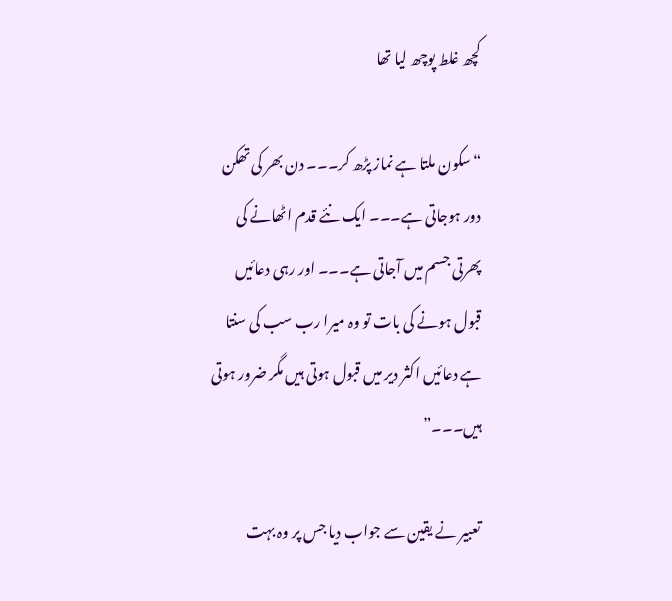کچھ غلط پوچھ لیا تھا

“سکون ملتا ہے نماز پڑھ کر۔۔۔ دن بھر کی تھکن دور ہوجاتی ہے۔۔۔ ایک نئے قدم اٹھانے کی پھرتی جسم میں آجاتی ہے۔۔۔ اور رہی دعائیں قبول ہونے کی بات تو وہ میرا رب سب کی سنتا ہے دعائیں اکثر دیر میں قبول ہوتی ہیں مگر ضرور ہوتی ہیں۔۔۔”

تعبیر نے یقین سے جواب دیا جس پر وہ بہت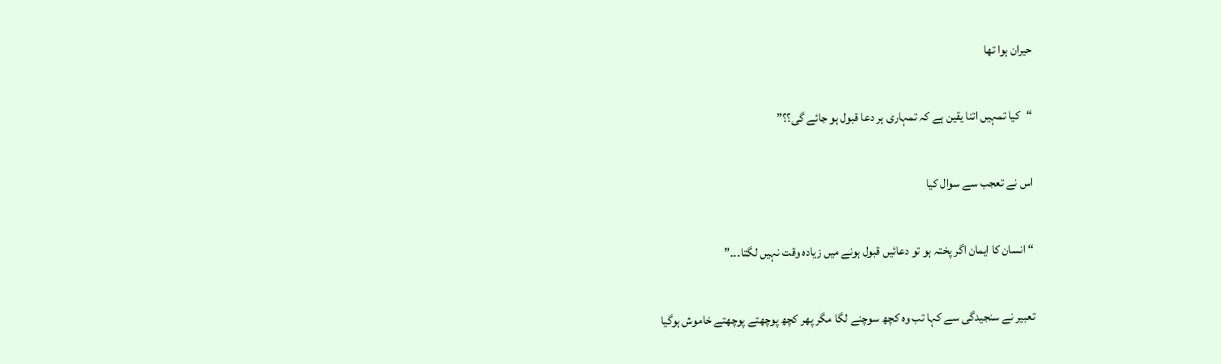حیران ہوا تھا

“کیا تمہیں اتنا یقین ہے کہ تمہاری ہر دعا قبول ہو جائے گی؟؟”

اس نے تعجب سے سوال کیا

“انسان کا ایمان اگر پختہ ہو تو دعائیں قبول ہونے میں زیادہ وقت نہیں لگتا۔۔۔”

تعبیر نے سنجیدگی سے کہا تب وہ کچھ سوچنے لگا مگر پھر کچھ پوچھتے پوچھتے خاموش ہوگیا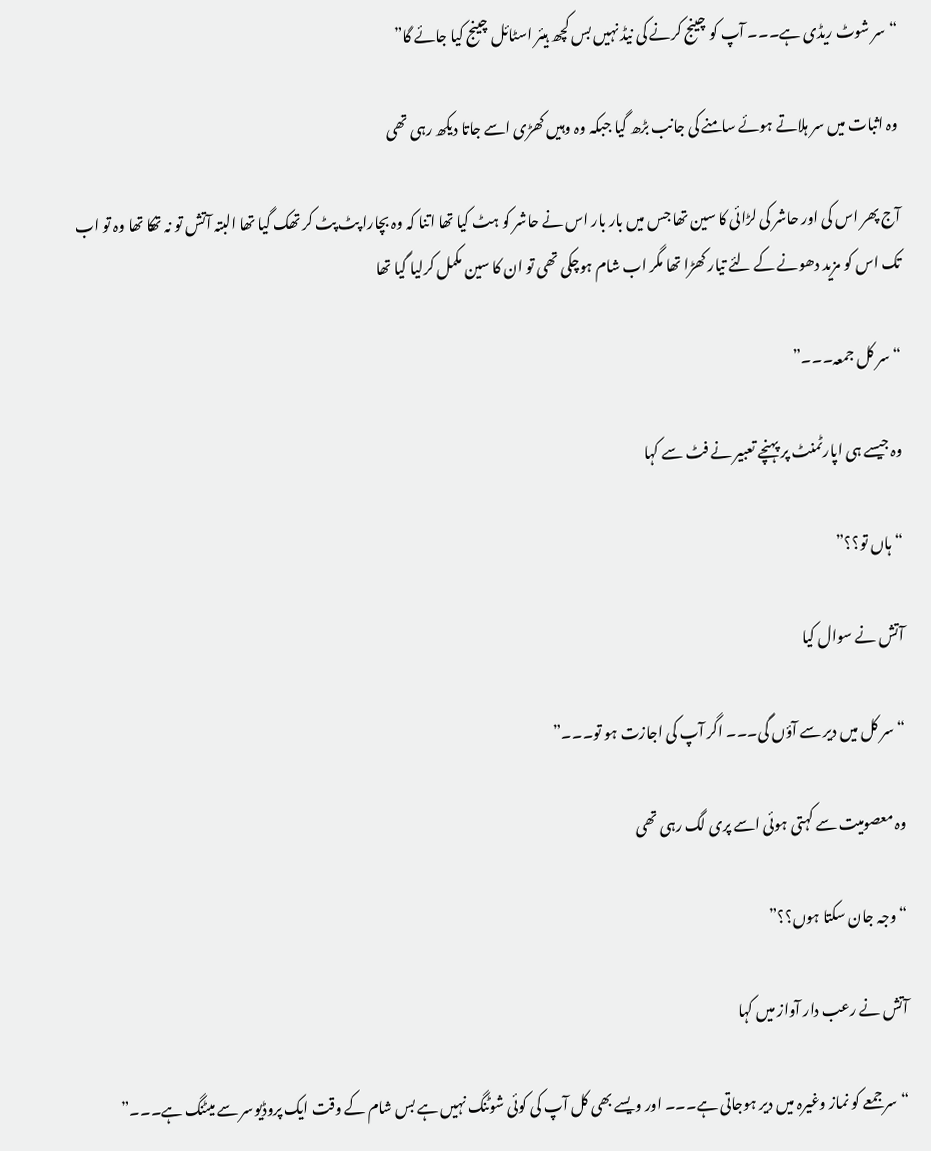“سر شوٹ ریڈی ہے۔۔۔ آپ کو چینج کرنے کی نیڈ نہیں بس کچھ ہیئر اسٹائل چینج کیا جائے گا”

وہ اثبات میں سر ہلاتے ہوئے سامنے کی جانب بڑھ گیا جبکہ وہ وہیں کھڑی اسے جاتا دیکھ رہی تھی

آج پھر اس کی اور حاشر کی لڑائی کا سین تھا جس میں بار بار اس نے حاشر کو ہٹ کیا تھا اتنا کہ وہ بچارا پٹ پٹ کر تھک گیا تھا البتہ آتش تو نہ تھکا تھا وہ تو اب تک اس کو مزید دھونے کے لئے تیار کھڑا تھا مگر اب شام ہوچکی تھی تو ان کا سین مکمل کرلیا گیا تھا

“سر کل جمعہ۔۔۔”

وہ جیسے ہی اپارٹمنٹ پر پہنچے تعبیر نے فٹ سے کہا

“ہاں تو؟؟”

آتش نے سوال کیا

“سر کل میں دیر سے آؤں گی۔۔۔ اگر آپ کی اجازت ہو تو۔۔۔”

وہ معصومیت سے کہتی ہوئی اسے پری لگ رہی تھی

“وجہ جان سکتا ہوں؟؟”

آتش نے رعب دار آواز میں کہا

“سر جمعے کو نماز وغیرہ میں دیر ہوجاتی ہے۔۔۔ اور ویسے بھی کل آپ کی کوئی شوٹنگ نہیں ہے بس شام کے وقت ایک پروڈیوسر سے میٹنگ ہے۔۔۔”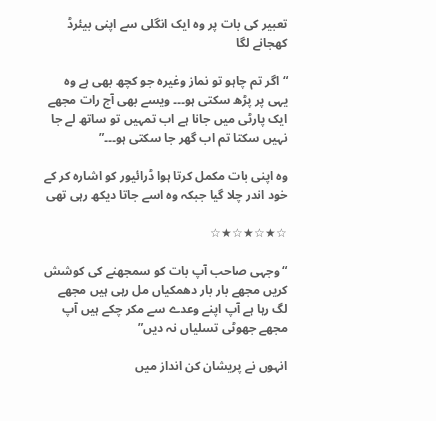تعبیر کی بات پر وہ ایک انگلی سے اپنی بیئرڈ کھجانے لگا

“اگر تم چاہو تو نماز وغیرہ جو کچھ بھی ہے وہ یہی پر پڑھ سکتی ہو۔۔۔ ویسے بھی آج رات مجھے ایک پارٹی میں جانا ہے اب تمہیں تو ساتھ لے جا نہیں سکتا تم اب گھر جا سکتی ہو۔۔۔”

وہ اپنی بات مکمل کرتا ہوا ڈرائیور کو اشارہ کر کے خود اندر چلا گیا جبکہ وہ اسے جاتا دیکھ رہی تھی

☆★☆★☆★☆

“وجہی صاحب آپ بات کو سمجھنے کی کوشش کریں مجھے بار بار دھمکیاں مل رہی ہیں مجھے لگ رہا ہے آپ اپنے وعدے سے مکر چکے ہیں آپ مجھے جھوٹی تسلیاں نہ دیں”

انہوں نے پریشان کن انداز میں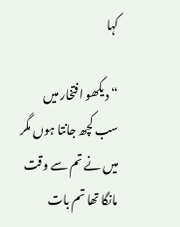کہا

“دیکھو افتخار میں سب کچھ جانتا ہوں مگر میں نے تم سے وقت مانگا تھا تم بات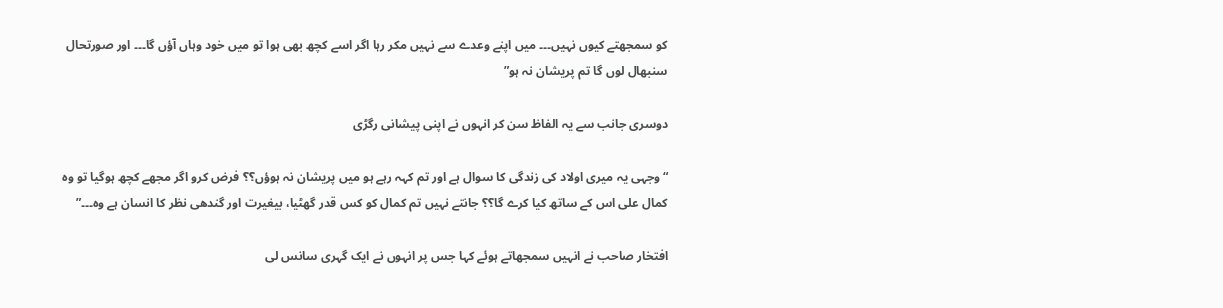کو سمجھتے کیوں نہیں۔۔۔ میں اپنے وعدے سے نہیں مکر رہا اگر اسے کچھ بھی ہوا تو میں خود وہاں آؤں گا۔۔۔ اور صورتحال سنبھال لوں گا تم پریشان نہ ہو”

دوسری جانب سے یہ الفاظ سن کر انہوں نے اپنی پیشانی رگڑی

“وجہی یہ میری اولاد کی زندگی کا سوال ہے اور تم کہہ رہے ہو میں پریشان نہ ہوؤں؟؟ فرض کرو اگر مجھے کچھ ہوگیا تو وہ کمال علی اس کے ساتھ کیا کرے گا؟؟ جانتے نہیں تم کمال کو کس قدر گھٹیا، بیغیرت اور گندھی نظر کا انسان ہے وہ۔۔۔”

افتخار صاحب نے انہیں سمجھاتے ہوئے کہا جس پر انہوں نے ایک گہری سانس لی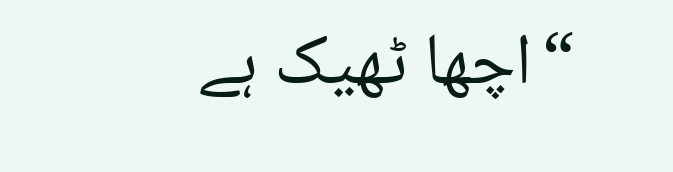“اچھا ٹھیک ہے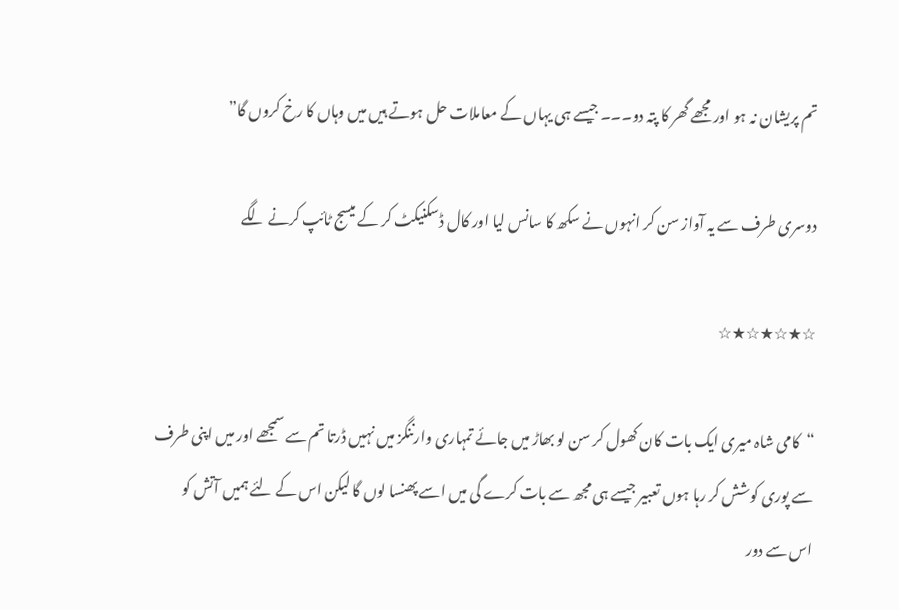تم پریشان نہ ہو اور مجھے گھر کا پتہ دو۔۔۔ جیسے ہی یہاں کے معاملات حل ہوتے ہیں میں وہاں کا رخ کروں گا”

دوسری طرف سے یہ آواز سن کر انہوں نے سکھ کا سانس لیا اور کال ڈسکنیکٹ کر کے میسج ٹائپ کرنے لگے

☆★☆★☆★☆

“کامی شاہ میری ایک بات کان کھول کر سن لو بھاڑ میں جائے تمہاری وارننگز میں نہیں ڈرتا تم سے سمجھے اور میں اپنی طرف سے پوری کوشش کر رہا ہوں تعبیر جیسے ہی مجھ سے بات کرے گی میں اسے پھنسا لوں گا لیکن اس کے لئے ہمیں آتش کو اس سے دور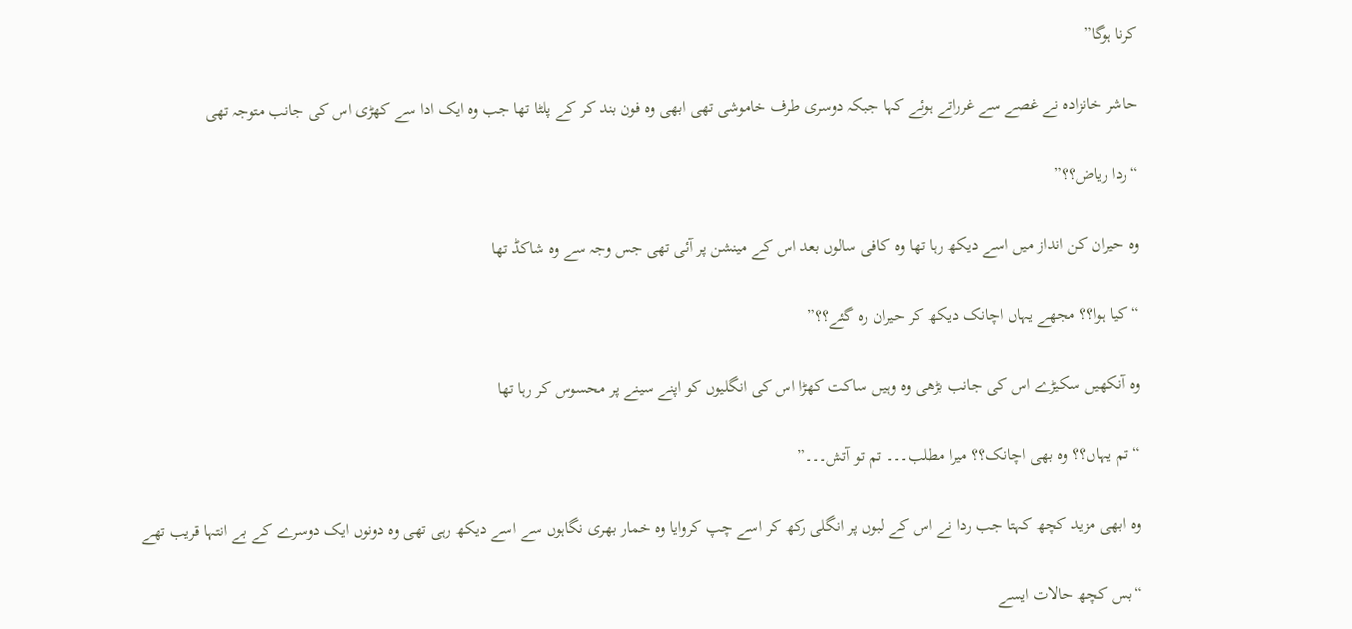کرنا ہوگا”

حاشر خانزادہ نے غصے سے غرراتے ہوئے کہا جبکہ دوسری طرف خاموشی تھی ابھی وہ فون بند کر کے پلٹا تھا جب وہ ایک ادا سے کھڑی اس کی جانب متوجہ تھی

“ردا ریاض؟؟”

وہ حیران کن انداز میں اسے دیکھ رہا تھا وہ کافی سالوں بعد اس کے مینشن پر آئی تھی جس وجہ سے وہ شاکڈ تھا

“کیا ہوا؟؟ مجھے یہاں اچانک دیکھ کر حیران رہ گئے؟؟”

وہ آنکھیں سکیڑے اس کی جانب بڑھی وہ وہیں ساکت کھڑا اس کی انگلیوں کو اپنے سینے پر محسوس کر رہا تھا

“تم یہاں؟؟ وہ بھی اچانک؟؟ میرا مطلب۔۔۔ تم تو آتش۔۔۔”

وہ ابھی مزید کچھ کہتا جب ردا نے اس کے لبوں پر انگلی رکھ کر اسے چپ کروایا وہ خمار بھری نگاہوں سے اسے دیکھ رہی تھی وہ دونوں ایک دوسرے کے بے انتہا قریب تھے

“بس کچھ حالات ایسے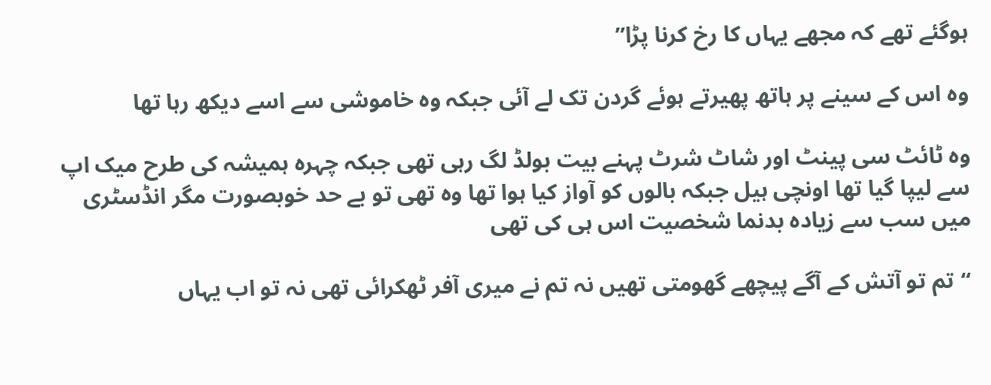ہوگئے تھے کہ مجھے یہاں کا رخ کرنا پڑا”

وہ اس کے سینے پر ہاتھ پھیرتے ہوئے گردن تک لے آئی جبکہ وہ خاموشی سے اسے دیکھ رہا تھا

وہ ٹائٹ سی پینٹ اور شاٹ شرٹ پہنے بیت بولڈ لگ رہی تھی جبکہ چہرہ ہمیشہ کی طرح میک اپ سے لیپا گیا تھا اونچی ہیل جبکہ بالوں کو آواز کیا ہوا تھا وہ تھی تو بے حد خوبصورت مگر انڈسٹری میں سب سے زیادہ بدنما شخصیت اس ہی کی تھی

“تم تو آتش کے آگے پیچھے گھومتی تھیں نہ تم نے میری آفر ٹھکرائی تھی نہ تو اب یہاں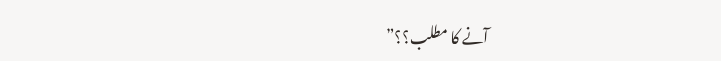آنے کا مطلب؟؟”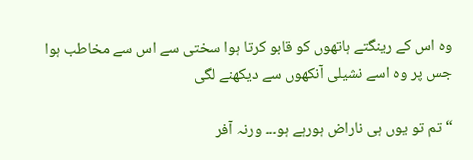وہ اس کے رینگتے ہاتھوں کو قابو کرتا ہوا سختی سے اس سے مخاطب ہوا جس پر وہ اسے نشیلی آنکھوں سے دیکھنے لگی

“تم تو یوں ہی ناراض ہورہے ہو۔۔۔ ورنہ آفر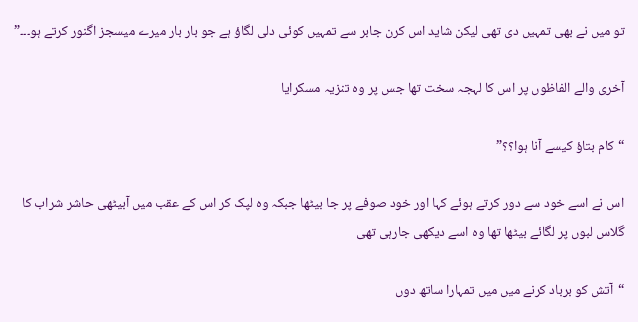تو میں نے بھی تمہیں دی تھی لیکن شاید اس کرن جابر سے تمہیں کوئی دلی لگاؤ ہے جو بار بار میرے میسجز اگنور کرتے ہو۔۔۔”

آخری والے الفاظوں پر اس کا لہجہ سخت تھا جس پر وہ تنزیہ مسکرایا

“کام بتاؤ کیسے آنا ہوا؟؟”

اس نے اسے خود سے دور کرتے ہوئے کہا اور خود صوفے پر جا بیٹھا جبکہ وہ لپک کر اس کے عقب میں آبیٹھی حاشر شراب کا گلاس لبوں پر لگائے بیٹھا تھا وہ اسے دیکھی جارہی تھی

“آتش کو برباد کرنے میں میں تمہارا ساتھ دوں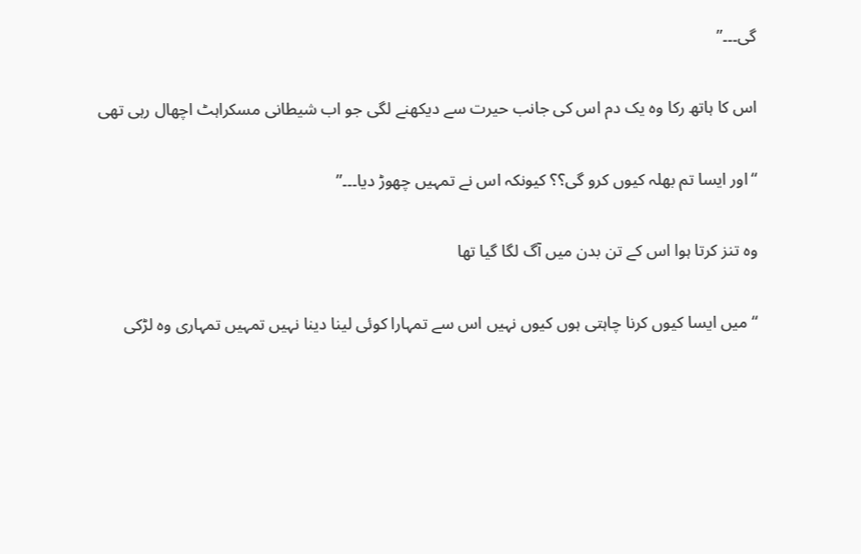گی۔۔۔”

اس کا ہاتھ رکا وہ یک دم اس کی جانب حیرت سے دیکھنے لگی جو اب شیطانی مسکراہٹ اچھال رہی تھی

“اور ایسا تم بھلہ کیوں کرو گی؟؟ کیونکہ اس نے تمہیں چھوڑ دیا۔۔۔”

وہ تنز کرتا ہوا اس کے تن بدن میں آگ لگا گیا تھا

“میں ایسا کیوں کرنا چاہتی ہوں کیوں نہیں اس سے تمہارا کوئی لینا دینا نہیں تمہیں تمہاری وہ لڑکی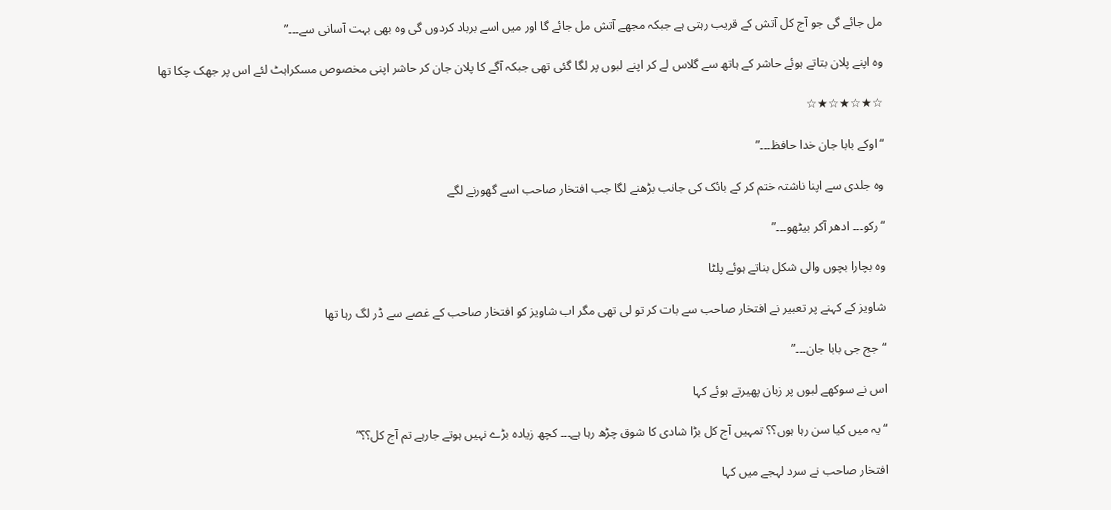مل جائے گی جو آج کل آتش کے قریب رہتی ہے جبکہ مجھے آتش مل جائے گا اور میں اسے برباد کردوں گی وہ بھی بہت آسانی سے۔۔۔”

وہ اپنے پلان بتاتے ہوئے حاشر کے ہاتھ سے گلاس لے کر اپنے لبوں پر لگا گئی تھی جبکہ آگے کا پلان جان کر حاشر اپنی مخصوص مسکراہٹ لئے اس پر جھک چکا تھا

☆★☆★☆★☆

“اوکے بابا جان خدا حافظ۔۔۔”

وہ جلدی سے اپنا ناشتہ ختم کر کے بائک کی جانب بڑھنے لگا جب افتخار صاحب اسے گھورنے لگے

“رکو۔۔۔ ادھر آکر بیٹھو۔۔۔”

وہ بچارا بچوں والی شکل بناتے ہوئے پلٹا

شاویز کے کہنے پر تعبیر نے افتخار صاحب سے بات کر تو لی تھی مگر اب شاویز کو افتخار صاحب کے غصے سے ڈر لگ رہا تھا

“جج جی بابا جان۔۔۔”

اس نے سوکھے لبوں پر زبان پھیرتے ہوئے کہا

“یہ میں کیا سن رہا ہوں؟؟ تمہیں آج کل بڑا شادی کا شوق چڑھ رہا ہے۔۔۔ کچھ زیادہ بڑے نہیں ہوتے جارہے تم آج کل؟؟”

افتخار صاحب نے سرد لہجے میں کہا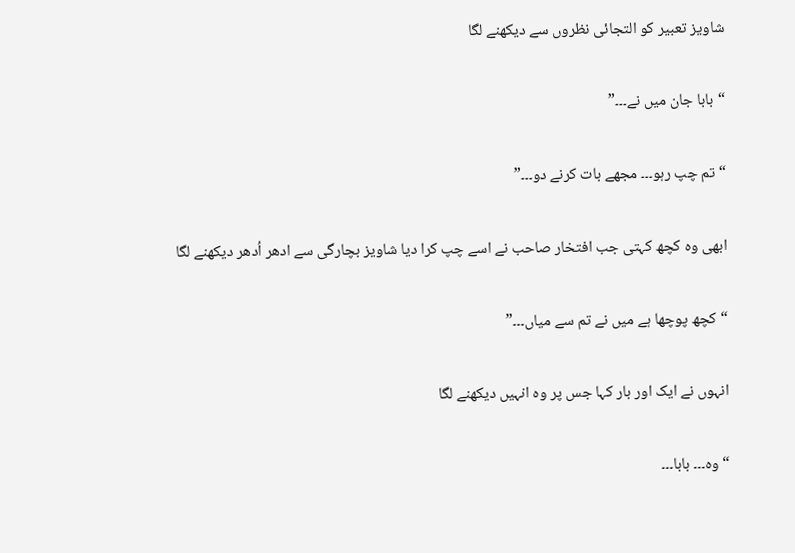شاویز تعبیر کو التجائی نظروں سے دیکھنے لگا

“بابا جان میں نے۔۔۔”

“تم چپ رہو۔۔۔ مجھے بات کرنے دو۔۔۔”

ابھی وہ کچھ کہتی جب افتخار صاحب نے اسے چپ کرا دیا شاویز بچارگی سے ادھر اُدھر دیکھنے لگا

“کچھ پوچھا ہے میں نے تم سے میاں۔۔۔”

انہوں نے ایک اور بار کہا جس پر وہ انہیں دیکھنے لگا

“وہ۔۔۔ بابا۔۔۔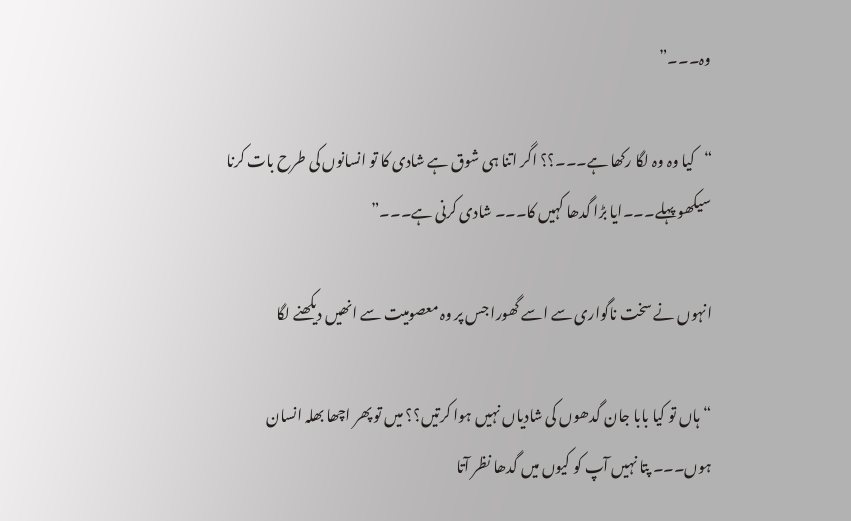وہ۔۔۔”

“کیا وہ وہ لگا رکھا ہے۔۔۔؟؟ اگر اتنا ہی شوق ہے شادی کا تو انسانوں کی طرح بات کرنا سیکھو پہلے۔۔۔ایا بڑا گدھا کہیں کا۔۔۔ شادی کرنی ہے۔۔۔”

انہوں نے سخت ناگواری سے اسے گھورا جس پر وہ معصومیت سے انھیں دیکھنے لگا

“ہاں تو کیا بابا جان گدھوں کی شادیاں نہیں ہوا کرتیں؟؟ میں تو پھر اچھا بھلہ انسان ہوں۔۔۔ پتا نہیں آپ کو کیوں میں گدھا نظر آتا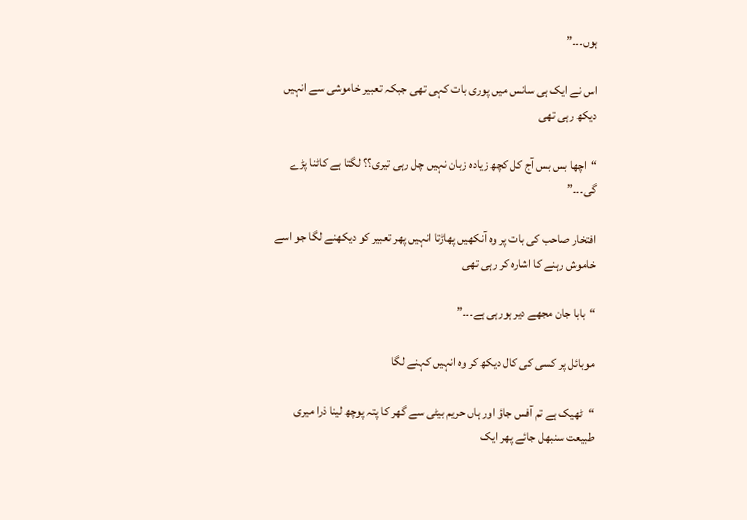ہوں۔۔۔”

اس نے ایک ہی سانس میں پوری بات کہی تھی جبکہ تعبیر خاموشی سے انہیں دیکھ رہی تھی

“اچھا بس بس آج کل کچھ زیادہ زبان نہیں چل رہی تیری؟؟ لگتا ہے کاٹنا پڑے گی۔۔۔”

افتخار صاحب کی بات پر وہ آنکھیں پھاڑتا انہیں پھر تعبیر کو دیکھنے لگا جو اسے خاموش رہنے کا اشارہ کر رہی تھی

“بابا جان مجھے دیر ہورہی ہے۔۔۔”

موبائل پر کسی کی کال دیکھ کر وہ انہیں کہنے لگا

“ٹھیک ہے تم آفس جاؤ اور ہاں حریم بیٹی سے گھر کا پتہ پوچھ لینا ذرا میری طبیعت سنبھل جائے پھر ایک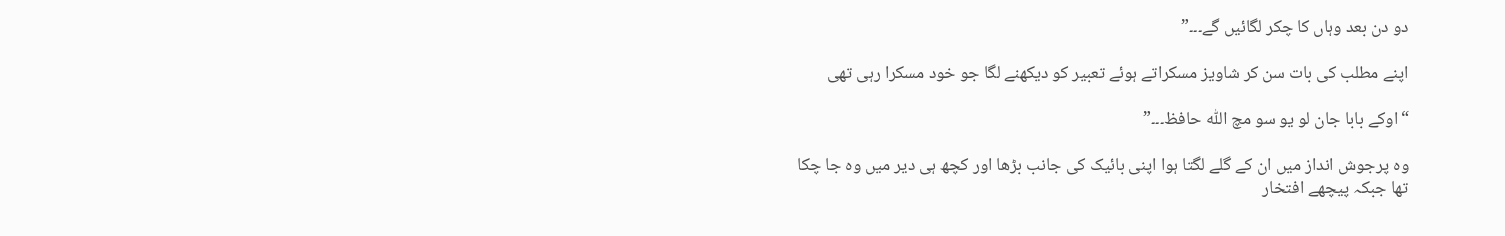دو دن بعد وہاں کا چکر لگائیں گے۔۔۔”

اپنے مطلب کی بات سن کر شاویز مسکراتے ہوئے تعبیر کو دیکھنے لگا جو خود مسکرا رہی تھی

“اوکے بابا جان لو یو سو مچ اللّٰہ حافظ۔۔۔”

وہ پرجوش انداز میں ان کے گلے لگتا ہوا اپنی بائیک کی جانب بڑھا اور کچھ ہی دیر میں وہ جا چکا تھا جبکہ پیچھے افتخار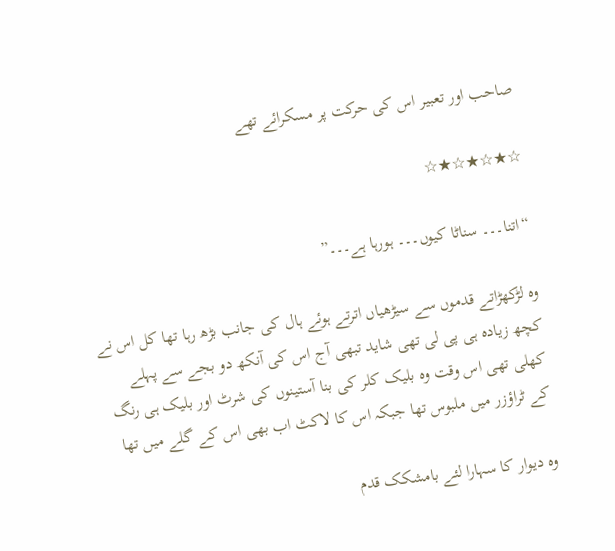صاحب اور تعبیر اس کی حرکت پر مسکرائے تھے

☆★☆★☆★☆

“اتنا۔۔۔ سناٹا کیوں۔۔۔ ہورہا ہے۔۔۔”

وہ لڑکھڑاتے قدموں سے سیڑھیاں اترتے ہوئے ہال کی جانب بڑھ رہا تھا کل اس نے کچھ زیادہ ہی پی لی تھی شاید تبھی آج اس کی آنکھ دو بجے سے پہلے کھلی تھی اس وقت وہ بلیک کلر کی بنا آستینوں کی شرٹ اور بلیک ہی رنگ کے ٹراؤزر میں ملبوس تھا جبکہ اس کا لاکٹ اب بھی اس کے گلے میں تھا

وہ دیوار کا سہارا لئے بامشکک قدم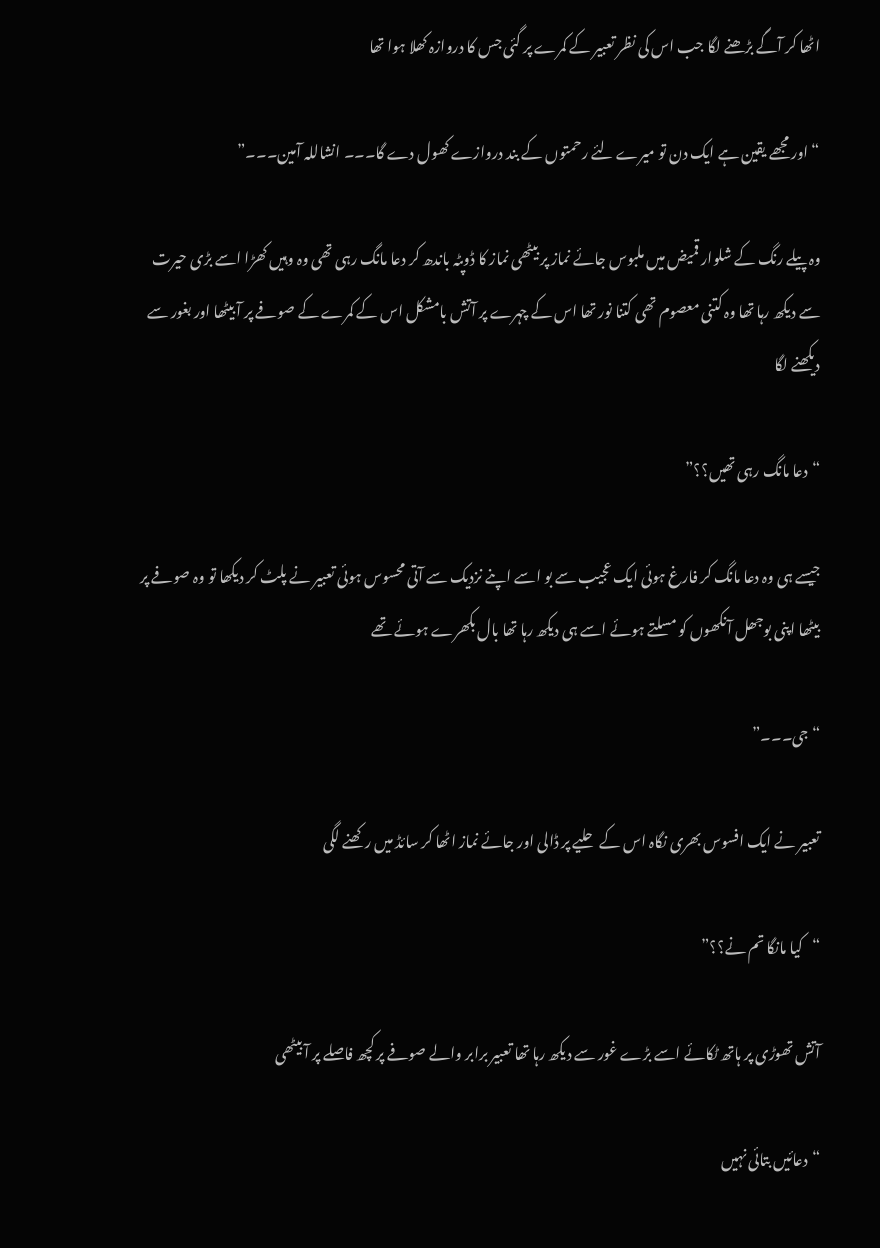اٹھا کر آگے بڑھنے لگا جب اس کی نظر تعبیر کے کمرے پر گئی جس کا دروازہ کھلا ہوا تھا

“اور مجھے یقین ہے ایک دن تو میرے لئے رحمتوں کے بند دروازے کھول دے گا۔۔۔ انشاللہ آمین۔۔۔”

وہ پیلے رنگ کے شلوار قمیض میں ملبوس جائے نماز پر بیٹھی نماز کا ڈوپٹہ باندھ کر دعا مانگ رہی تھی وہ وہیں کھڑا اسے بڑی حیرت سے دیکھ رہا تھا وہ کتنی معصوم تھی کتنا نور تھا اس کے چہرے پر آتش بامشکل اس کے کمرے کے صوفے پر آ بیٹھا اور بغور سے دیکھنے لگا

“دعا مانگ رہی تھیں؟؟”

جیسے ہی وہ دعا مانگ کر فارغ ہوئی ایک عجیب سے بو اسے اپنے نزدیک سے آتی محسوس ہوئی تعبیر نے پلٹ کر دیکھا تو وہ صوفے پر بیٹھا اپنی بوجھل آنکھوں کو مسلتے ہوئے اسے ہی دیکھ رہا تھا بال بکھرے ہوئے تھے

“جی۔۔۔”

تعبیر نے ایک افسوس بھری نگاہ اس کے حلیے پر ڈالی اور جائے نماز اٹھا کر سائڈ میں رکھنے لگی

“کیا مانگا تم نے؟؟”

آتش تھوڑی پر ہاتھ ٹکائے اسے بڑے غور سے دیکھ رہا تھا تعبیر برابر والے صوفے پر کچھ فاصلے پر آ بیٹھی

“دعائیں بتائی نہیں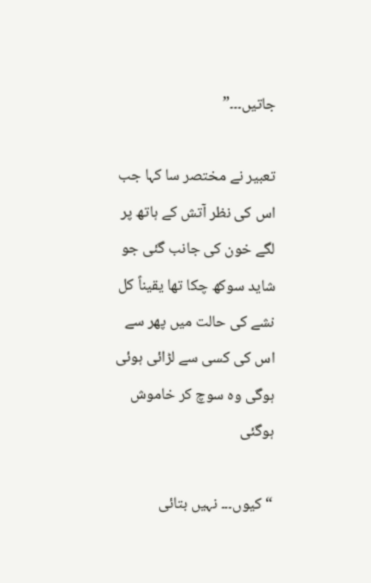جاتیں۔۔۔”

تعبیر نے مختصر سا کہا جب اس کی نظر آتش کے ہاتھ پر لگے خون کی جانب گئی جو شاید سوکھ چکا تھا یقیناً کل نشے کی حالت میں پھر سے اس کی کسی سے لڑائی ہوئی ہوگی وہ سوچ کر خاموش ہوگئی

“کیوں۔۔۔ نہیں بتائی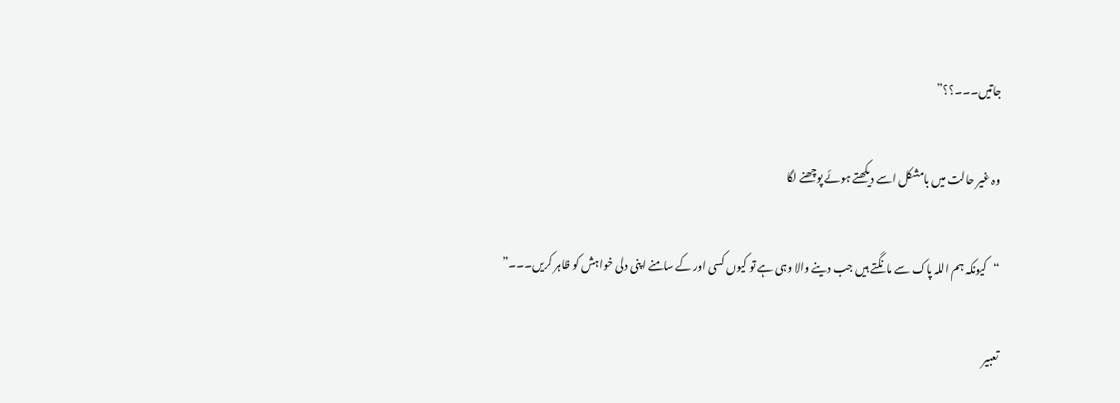جاتیں۔۔۔؟؟”

وہ غیر حالت میں بامشکل اسے دیکھتے ہوئے پوچھنے لگا

“کیونکہ ہم اللہ پاک سے مانگتے ہیں جب دینے والا وہی ہے تو کیوں کسی اور کے سامنے اپنی دلی خواہش کو ظاہر کریں۔۔۔”

تعبیر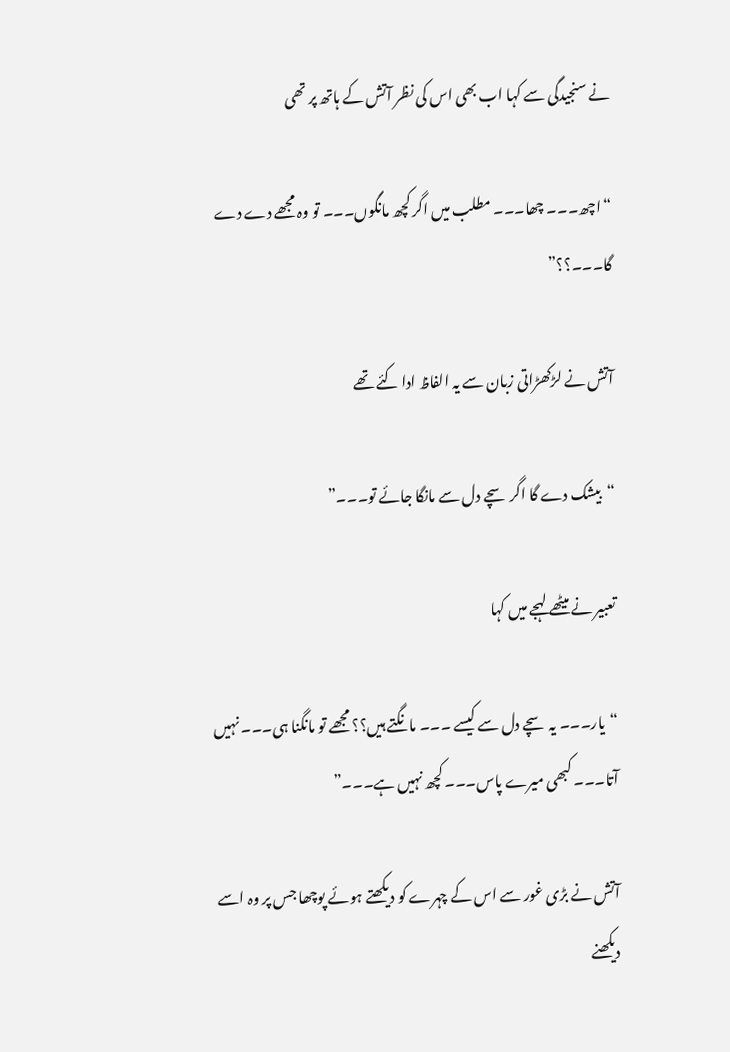نے سنجیدگی سے کہا اب بھی اس کی نظر آتش کے ہاتھ پر تھی

“اچھ۔۔۔ چھا۔۔۔ مطلب میں اگر کچھ مانگوں۔۔۔ تو وہ مجھے دے دے گا۔۔۔؟؟”

آتش نے لڑکھڑاتی زبان سے یہ الفاظ ادا کئے تھے

“بیشک دے گا اگر سچے دل سے مانگا جائے تو۔۔۔”

تعبیر نے میٹھے لہجے میں کہا

“یار۔۔۔ یہ سچے دل سے کیسے ۔۔۔ مانگتے ہیں؟؟ مجھے تو مانگنا ہی۔۔۔ نہیں آتا۔۔۔ کبھی میرے پاس۔۔۔ کچھ نہیں ہے۔۔۔”

آتش نے بڑی غور سے اس کے چہرے کو دیکھتے ہوئے پوچھا جس پر وہ اسے دیکھنے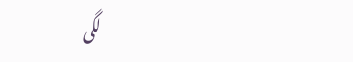لگی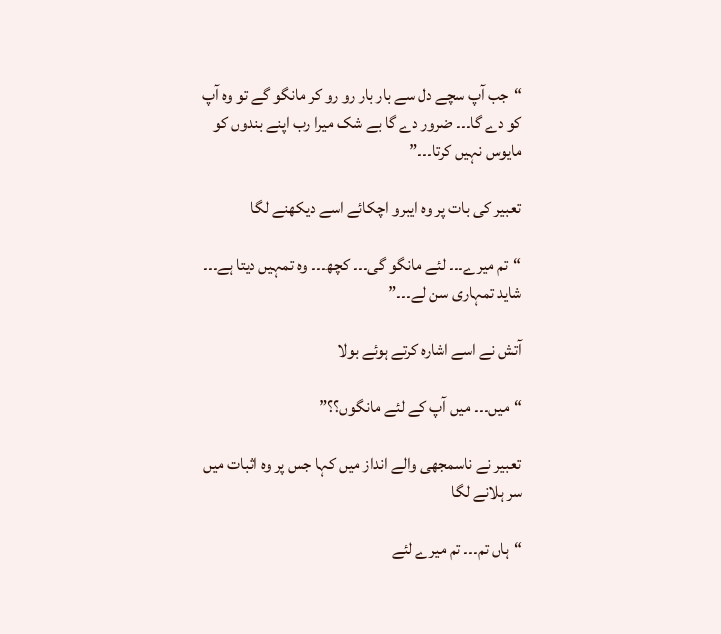“جب آپ سچے دل سے بار بار رو رو کر مانگو گے تو وہ آپ کو دے گا۔۔۔ ضرور دے گا بے شک میرا رب اپنے بندوں کو مایوس نہیں کرتا۔۔۔”

تعبیر کی بات پر وہ ایبرو اچکائے اسے دیکھنے لگا

“تم میرے۔۔۔ لئے مانگو گی۔۔۔ کچھ۔۔۔ وہ تمہیں دیتا ہے۔۔۔ شاید تمہاری سن لے۔۔۔”

آتش نے اسے اشارہ کرتے ہوئے بولا

“میں۔۔۔ میں آپ کے لئے مانگوں؟؟”

تعبیر نے ناسمجھی والے انداز میں کہا جس پر وہ اثبات میں سر ہلانے لگا

“ہاں تم۔۔۔ تم میرے لئے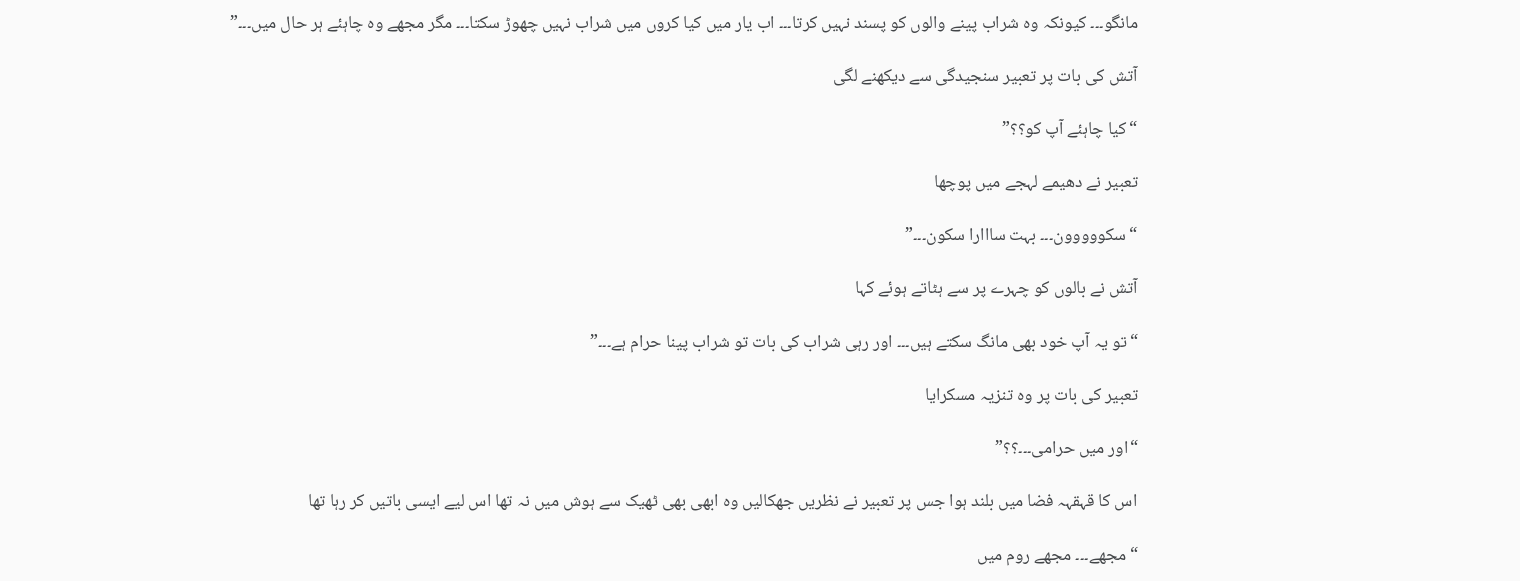مانگو۔۔۔ کیونکہ وہ شراب پینے والوں کو پسند نہیں کرتا۔۔۔ اب یار میں کیا کروں میں شراب نہیں چھوڑ سکتا۔۔۔ مگر مجھے وہ چاہئے ہر حال میں۔۔۔”

آتش کی بات پر تعبیر سنجیدگی سے دیکھنے لگی

“کیا چاہئے آپ کو؟؟”

تعبیر نے دھیمے لہجے میں پوچھا

“سکووووون۔۔۔ بہت سااارا سکون۔۔۔”

آتش نے بالوں کو چہرے پر سے ہٹاتے ہوئے کہا

“تو یہ آپ خود بھی مانگ سکتے ہیں۔۔۔ اور رہی شراب کی بات تو شراب پینا حرام ہے۔۔۔”

تعبیر کی بات پر وہ تنزیہ مسکرایا

“اور میں حرامی۔۔۔؟؟”

اس کا قہقہہ فضا میں بلند ہوا جس پر تعبیر نے نظریں جھکالیں وہ ابھی بھی ٹھیک سے ہوش میں نہ تھا اس لیے ایسی باتیں کر رہا تھا

“مجھے۔۔۔ مجھے روم میں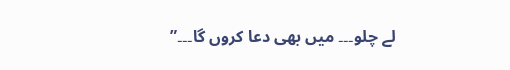لے چلو۔۔۔ میں بھی دعا کروں گا۔۔۔”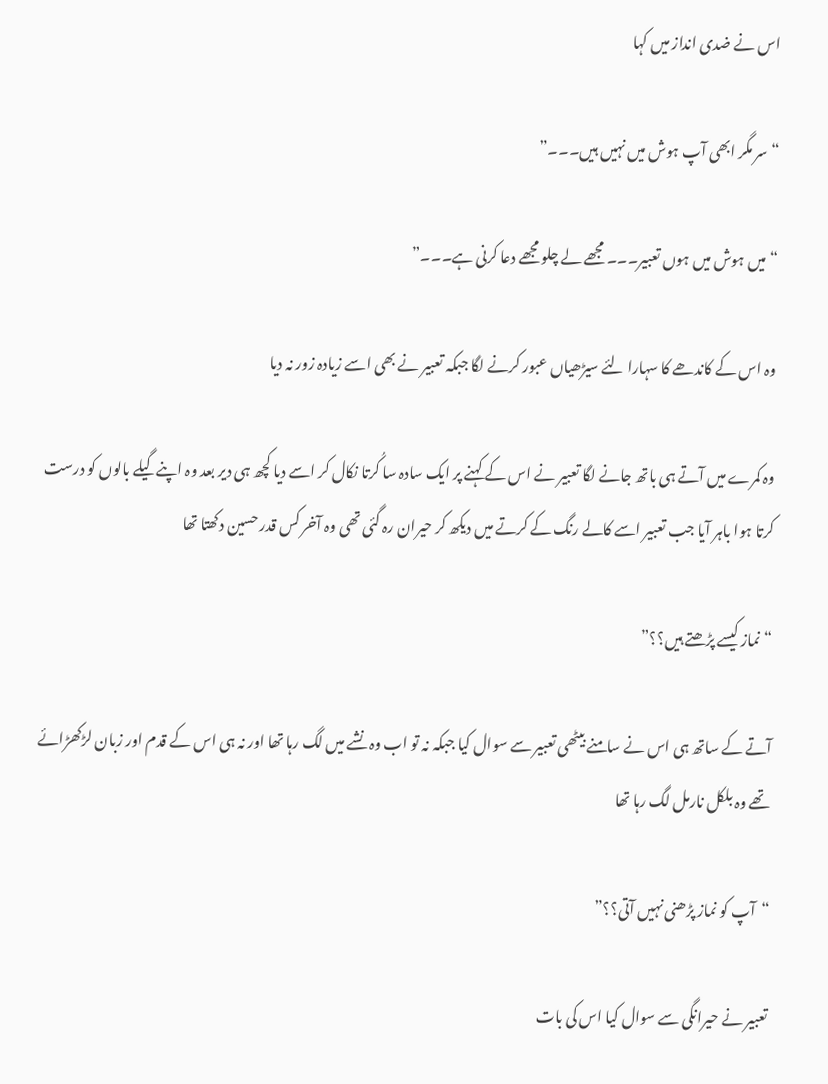اس نے ضدی انداز میں کہا

“سر مگر ابھی آپ ہوش میں نہیں ہیں۔۔۔”

“میں ہوش میں ہوں تعبیر۔۔۔ مجھے لے چلو مجھے دعا کرنی ہے۔۔۔”

وہ اس کے کاندھے کا سہارا لئے سیڑھیاں عبور کرنے لگا جبکہ تعبیر نے بھی اسے زیادہ زور نہ دیا

وہ کمرے میں آتے ہی باتھ جانے لگا تعبیر نے اس کے کہنے پر ایک سادہ سا کُرتا نکال کر اسے دیا کچھ ہی دیر بعد وہ اپنے گیلے بالوں کو درست کرتا ہوا باہر آیا جب تعبیر اسے کالے رنگ کے کرتے میں دیکھ کر حیران رہ گئی تھی وہ آخر کس قدر حسین دکھتا تھا

“نماز کیسے پڑھتے ہیں؟؟”

آتے کے ساتھ ہی اس نے سامنے بیٹھی تعبیر سے سوال کیا جبکہ نہ تو اب وہ نشے میں لگ رہا تھا اور نہ ہی اس کے قدم اور زبان لڑکھڑائے تھے وہ بلکل نارمل لگ رہا تھا

“آپ کو نماز پڑھنی نہیں آتی؟؟”

تعبیر نے حیرانگی سے سوال کیا اس کی بات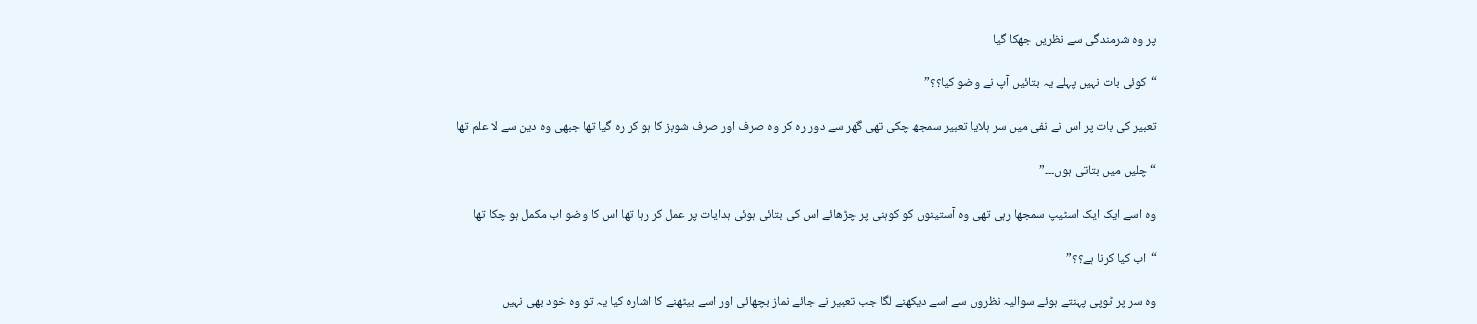پر وہ شرمندگی سے نظریں جھکا گیا

“کوئی بات نہیں پہلے یہ بتائیں آپ نے وضو کیا؟؟”

تعبیر کی بات پر اس نے نفی میں سر ہلایا تعبیر سمجھ چکی تھی گھر سے دور رہ کر وہ صرف اور صرف شوبز کا ہو کر رہ گیا تھا جبھی وہ دین سے لا علم تھا

“چلیں میں بتاتی ہوں۔۔۔”

وہ اسے ایک ایک اسٹیپ سمجھا رہی تھی وہ آستینوں کو کوہنی پر چڑھائے اس کی بتائی ہوئی ہدایات پر عمل کر رہا تھا اس کا وضو اب مکمل ہو چکا تھا

“اب کیا کرنا ہے؟؟”

وہ سر پر ٹوپی پہنتے ہوئے سوالیہ نظروں سے اسے دیکھنے لگا جب تعبیر نے جائے نماز بچھائی اور اسے بیٹھنے کا اشارہ کیا یہ تو وہ خود بھی نہیں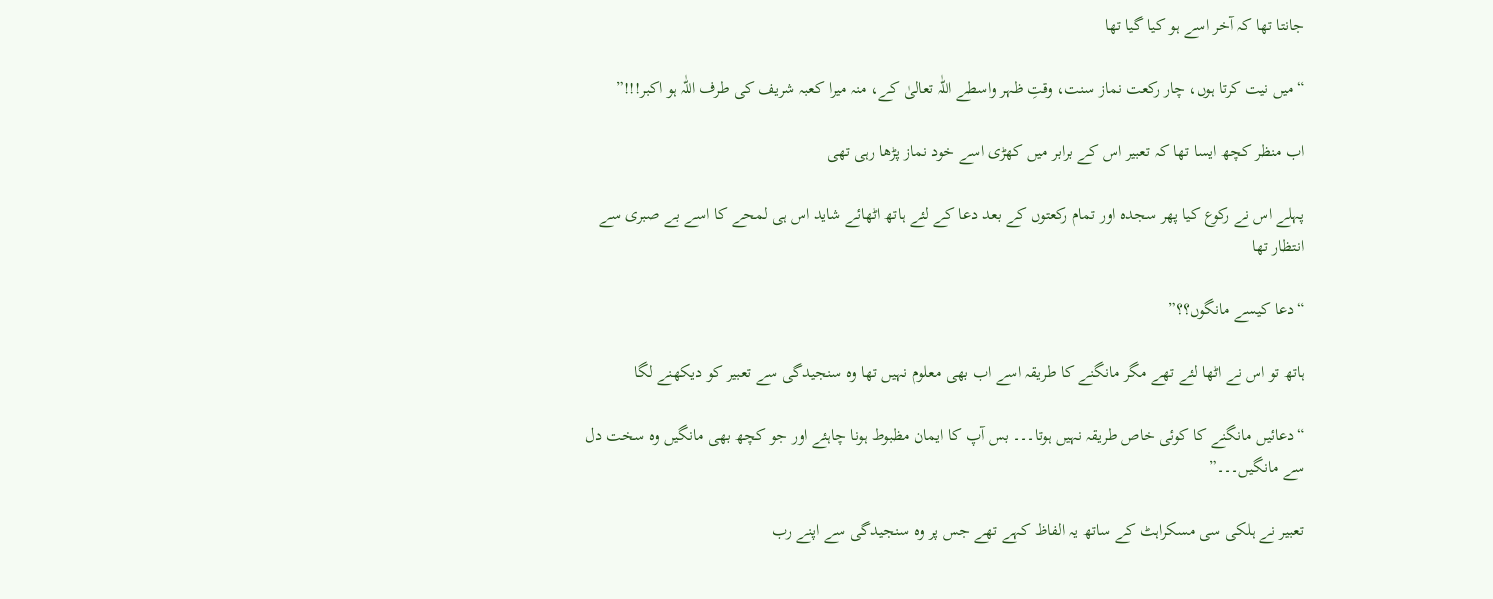جانتا تھا کہ آخر اسے ہو کیا گیا تھا

“میں نیت کرتا ہوں، چار رکعت نماز سنت، وقتِ ظہر واسطے اللّٰہ تعالیٰ کے، منہ میرا کعبہ شریف کی طرف اللّٰہ ہو اکبر!!!”

اب منظر کچھ ایسا تھا کہ تعبیر اس کے برابر میں کھڑی اسے خود نماز پڑھا رہی تھی

پہلے اس نے رکوع کیا پھر سجدہ اور تمام رکعتوں کے بعد دعا کے لئے ہاتھ اٹھائے شاید اس ہی لمحے کا اسے بے صبری سے انتظار تھا

“دعا کیسے مانگوں؟؟”

ہاتھ تو اس نے اٹھا لئے تھے مگر مانگنے کا طریقہ اسے اب بھی معلوم نہیں تھا وہ سنجیدگی سے تعبیر کو دیکھنے لگا

“دعائیں مانگنے کا کوئی خاص طریقہ نہیں ہوتا۔۔۔ بس آپ کا ایمان مظبوط ہونا چاہئے اور جو کچھ بھی مانگیں وہ سخت دل سے مانگیں۔۔۔”

تعبیر نے ہلکی سی مسکراہٹ کے ساتھ یہ الفاظ کہے تھے جس پر وہ سنجیدگی سے اپنے رب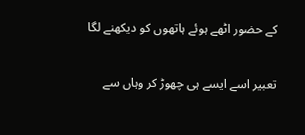کے حضور اٹھے ہوئے ہاتھوں کو دیکھنے لگا

تعبیر اسے ایسے ہی چھوڑ کر وہاں سے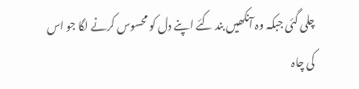چلی گئی جبکہ وہ آنکھیں بند کئے اپنے دل کو محسوس کرنے لگا جو اس کی چاہ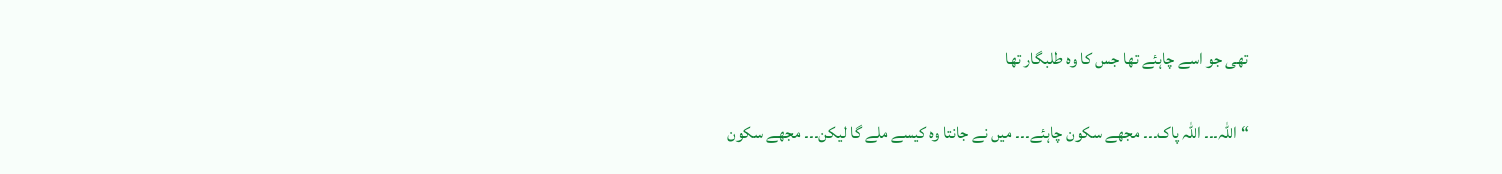تھی جو اسے چاہئے تھا جس کا وہ طلبگار تھا

“اللّٰہ۔۔۔ اللّٰہ پاک۔۔۔ مجھے سکون چاہئے۔۔۔ میں نے جانتا وہ کیسے ملے گا لیکن۔۔۔ مجھے سکون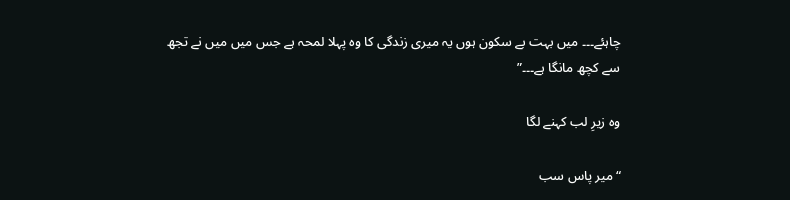چاہئے۔۔۔ میں بہت بے سکون ہوں یہ میری زندگی کا وہ پہلا لمحہ ہے جس میں میں نے تجھ سے کچھ مانگا ہے۔۔۔”

وہ زیرِ لب کہنے لگا

“میر پاس سب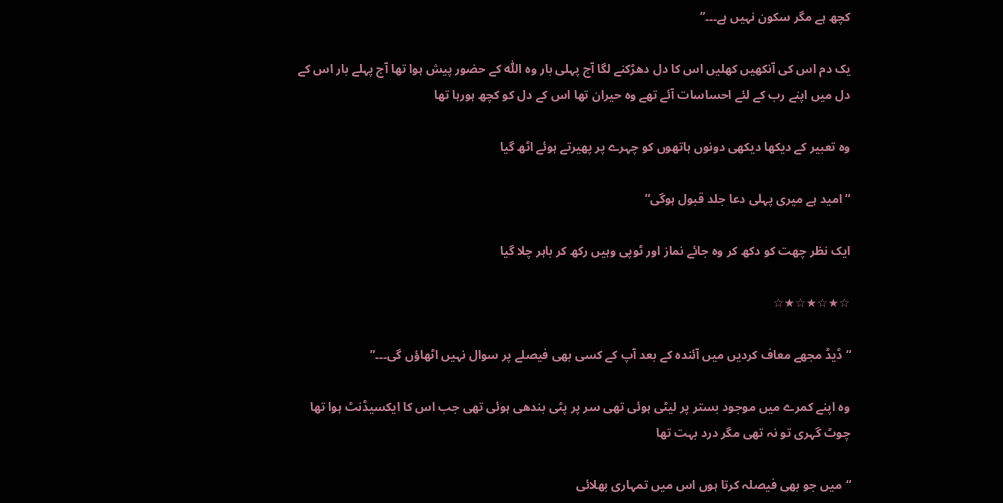کچھ ہے مگر سکون نہیں ہے۔۔۔”

یک دم اس کی آنکھیں کھلیں اس کا دل دھڑکنے لگا آج پہلی بار وہ اللّٰہ کے حضور پیش ہوا تھا آج پہلے بار اس کے دل میں اپنے رب کے لئے احساسات آئے تھے وہ حیران تھا اس کے دل کو کچھ ہورہا تھا

وہ تعبیر کے دیکھا دیکھی دونوں ہاتھوں کو چہرے پر پھیرتے ہوئے اٹھ گیا

“امید ہے میری پہلی دعا جلد قبول ہوگی”

ایک نظر چھت کو دکھ کر وہ جائے نماز اور ٹوپی وہیں رکھ کر باہر چلا گیا

☆★☆★☆★☆

“ڈیڈ مجھے معاف کردیں میں آئندہ کے بعد آپ کے کسی بھی فیصلے پر سوال نہیں اٹھاؤں گی۔۔۔”

وہ اپنے کمرے میں موجود بستر پر لیٹی ہوئی تھی سر پر پٹی بندھی ہوئی تھی جب اس کا ایکسیڈنٹ ہوا تھا چوٹ گہری تو نہ تھی مگر درد بہت تھا

“میں جو بھی فیصلہ کرتا ہوں اس میں تمہاری بھلائی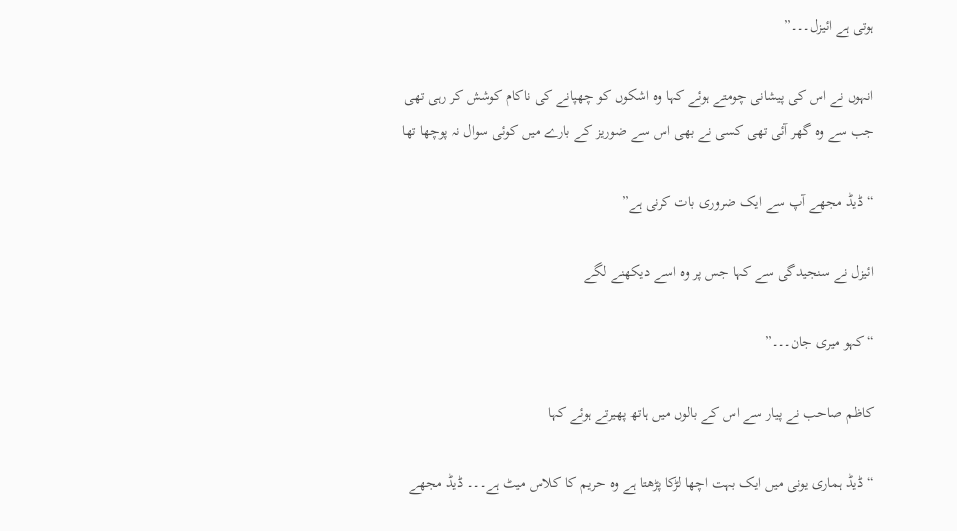ہوتی ہے ائیزل۔۔۔”

انہوں نے اس کی پیشانی چومتے ہوئے کہا وہ اشکوں کو چھپانے کی ناکام کوشش کر رہی تھی جب سے وہ گھر آئی تھی کسی نے بھی اس سے ضوریز کے بارے میں کوئی سوال نہ پوچھا تھا

“ڈیڈ مجھے آپ سے ایک ضروری بات کرنی ہے”

ائیزل نے سنجیدگی سے کہا جس پر وہ اسے دیکھنے لگے

“کہو میری جان۔۔۔”

کاظم صاحب نے پیار سے اس کے بالوں میں ہاتھ پھیرتے ہوئے کہا

“ڈیڈ ہماری یونی میں ایک بہت اچھا لڑکا پڑھتا ہے وہ حریم کا کلاس میٹ ہے۔۔۔ ڈیڈ مجھے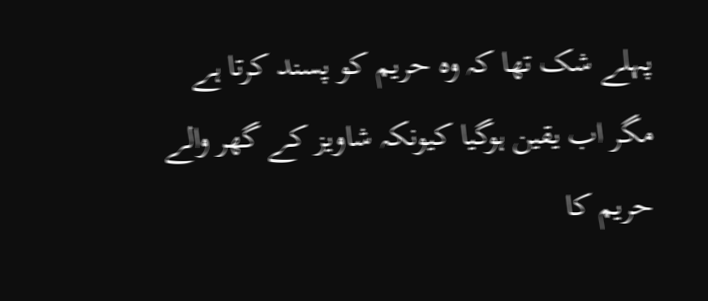پہلے شک تھا کہ وہ حریم کو پسند کرتا ہے مگر اب یقین ہوگیا کیونکہ شاویز کے گھر والے حریم کا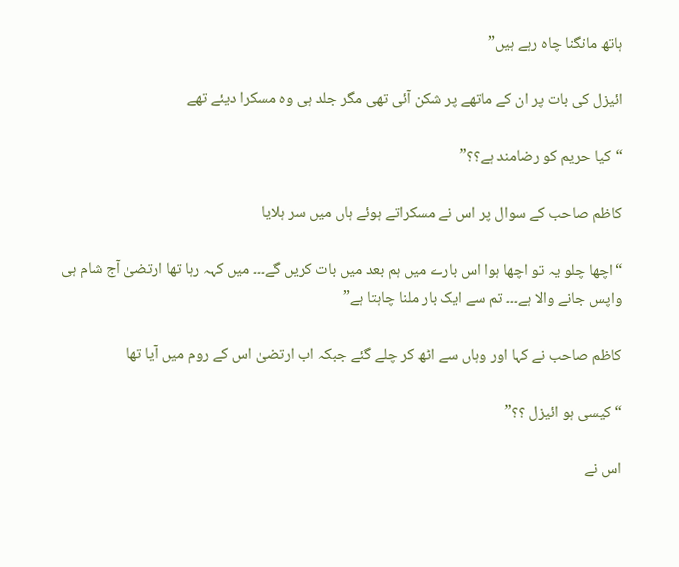ہاتھ مانگنا چاہ رہے ہیں”

ائیزل کی بات پر ان کے ماتھے پر شکن آئی تھی مگر جلد ہی وہ مسکرا دیئے تھے

“کیا حریم کو رضامند ہے؟؟”

کاظم صاحب کے سوال پر اس نے مسکراتے ہوئے ہاں میں سر ہلایا

“اچھا چلو یہ تو اچھا ہوا اس بارے میں ہم بعد میں بات کریں گے۔۔۔ میں کہہ رہا تھا ارتضیٰ آج شام ہی واپس جانے والا ہے۔۔۔ تم سے ایک بار ملنا چاہتا ہے”

کاظم صاحب نے کہا اور وہاں سے اٹھ کر چلے گئے جبکہ اب ارتضیٰ اس کے روم میں آیا تھا

“کیسی ہو ائیزل ؟؟”

اس نے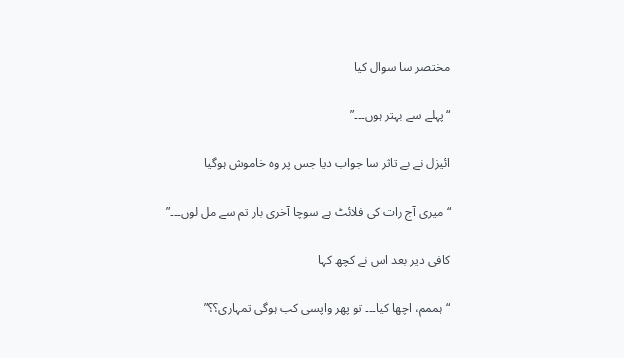مختصر سا سوال کیا

“پہلے سے بہتر ہوں۔۔۔”

ائیزل نے بے تاثر سا جواب دیا جس پر وہ خاموش ہوگیا

“میری آج رات کی فلائٹ ہے سوچا آخری بار تم سے مل لوں۔۔۔”

کافی دیر بعد اس نے کچھ کہا

“ہممم، اچھا کیا۔۔۔ تو پھر واپسی کب ہوگی تمہاری؟؟”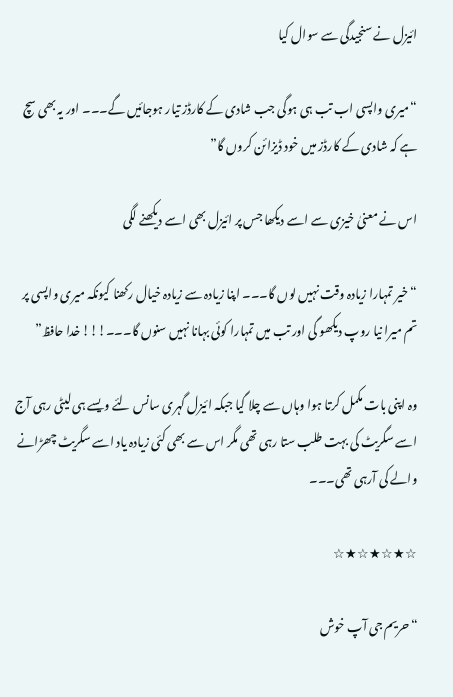ائیزل نے سنجیدگی سے سوال کیا

“میری واپسی اب تب ہی ہوگی جب شادی کے کارڈز تیار ہوجائیں گے۔۔۔ اور یہ بھی سچ ہے کہ شادی کے کارڈز میں خود ڈیزائن کروں گا”

اس نے معنیٰ خیزی سے اسے دیکھا جس پر ائیزل بھی اسے دیکھنے لگی

“خیر تمہارا زیادہ وقت نہیں لوں گا۔۔۔ اپنا زیادہ سے زیادہ خیال رکھنا کیونکہ میری واپسی پر تم میرا نیا روپ دیکھو گی اور تب میں تمہارا کوئی بہانا نہیں سنوں گا۔۔۔!!! خدا حافظ”

وہ اپنی بات مکمل کرتا ہوا وہاں سے چلا گیا جبکہ ائیزل گہری سانس لئے ویسے ہی لیٹی رہی آج اسے سگریٹ کی بہت طلب ستا رہی تھی مگر اس سے بھی کئی زیادہ یاد اسے سگریٹ چھڑانے والے کی آرہی تھی۔۔۔

☆★☆★☆★☆

“حریم جی آپ خوش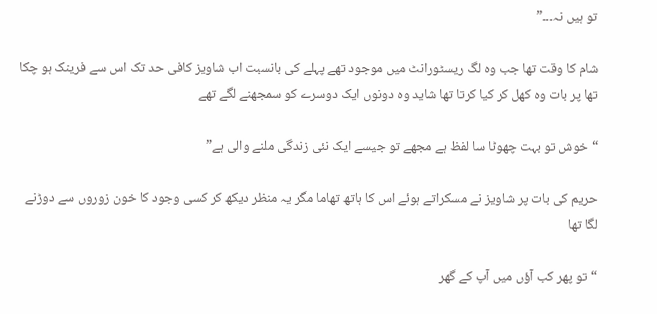تو ہیں نہ۔۔۔”

شام کا وقت تھا جب وہ لگ ریسٹورانٹ میں موجود تھے پہلے کی بانسبت اب شاویز کافی حد تک اس سے فرینک ہو چکا تھا پر بات وہ کھل کر کیا کرتا تھا شاید وہ دونوں ایک دوسرے کو سمجھنے لگے تھے

“خوش تو بہت چھوٹا سا لفظ ہے مجھے تو جیسے ایک نئی زندگی ملنے والی ہے”

حریم کی بات پر شاویز نے مسکراتے ہوئے اس کا ہاتھ تھاما مگر یہ منظر دیکھ کر کسی وجود کا خون زوروں سے دوڑنے لگا تھا

“تو پھر کب آؤں میں آپ کے گھر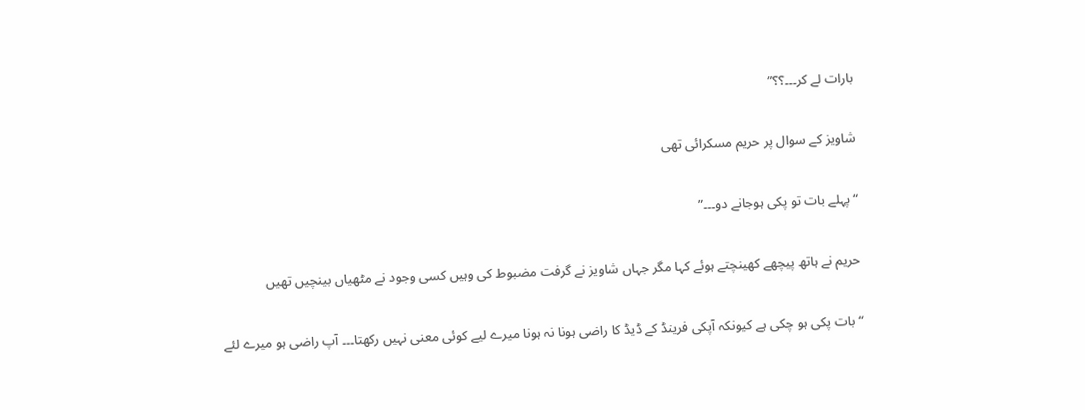بارات لے کر۔۔۔؟؟”

شاویز کے سوال پر حریم مسکرائی تھی

“پہلے بات تو پکی ہوجانے دو۔۔۔”

حریم نے ہاتھ پیچھے کھینچتے ہوئے کہا مگر جہاں شاویز نے گرفت مضبوط کی وہیں کسی وجود نے مٹھیاں بینچیں تھیں

“بات پکی ہو چکی ہے کیونکہ آپکی فرینڈ کے ڈیڈ کا راضی ہونا نہ ہونا میرے لیے کوئی معنی نہیں رکھتا۔۔۔ آپ راضی ہو میرے لئے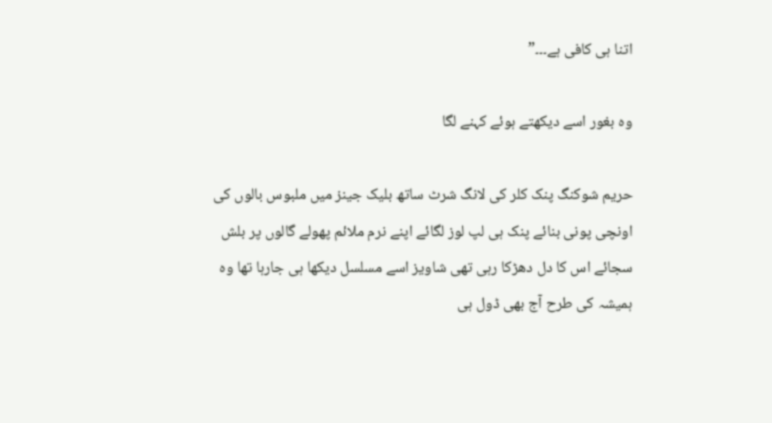اتنا ہی کافی ہے۔۔۔”

وہ بغور اسے دیکھتے ہوئے کہنے لگا

حریم شوکنگ پنک کلر کی لانگ شرٹ ساتھ بلیک جینز میں ملبوس بالوں کی اونچی پونی بنائے پنک ہی لپ لوز لگائے اپنے نرم ملائم پھولے گالوں پر بلش سجائے اس کا دل دھڑکا رہی تھی شاویز اسے مسلسل دیکھا ہی جارہا تھا وہ ہمیشہ کی طرح آج بھی ڈول ہی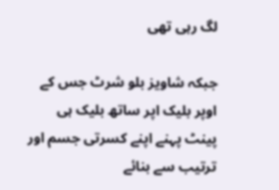لگ رہی تھی

جبکہ شاویز بلو شرٹ جس کے اوپر بلیک اپر ساتھ بلیک ہی پینٹ پہنے اپنے کسرتی جسم اور ترتیب سے بنائے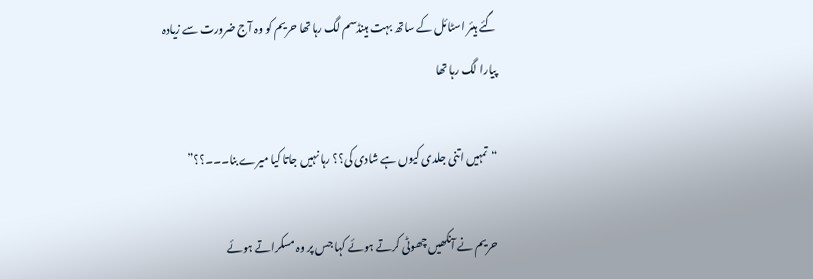گئے ہیئر اسٹائل کے ساتھ بہت ہینڈسم لگ رہا تھا حریم کو وہ آج ضرورت سے زیادہ پیارا لگ رہا تھا

“تمہیں اتنی جلدی کیوں ہے شادی کی؟؟ رہا نہیں جاتا کیا میرے بنا۔۔۔؟؟”

حریم نے آنکھیں چھوٹی کرتے ہوئے کہا جس پر وہ مسکراتے ہوئے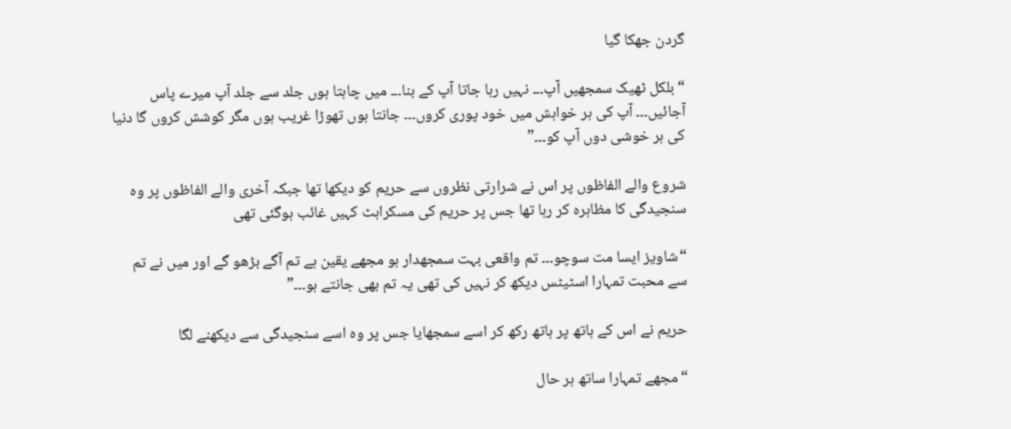گردن جھکا گیا

“بلکل ٹھیک سمجھیں آپ۔۔۔ نہیں رہا جاتا آپ کے بنا۔۔۔ میں چاہتا ہوں جلد سے جلد آپ میرے پاس آجائیں۔۔۔ آپ کی ہر خواہش میں خود پوری کروں۔۔۔ جانتا ہوں تھوڑا غریب ہوں مگر کوشش کروں گا دنیا کی ہر خوشی دوں آپ کو۔۔۔”

شروع والے الفاظوں پر اس نے شرارتی نظروں سے حریم کو دیکھا تھا جبکہ آخری والے الفاظوں پر وہ سنجیدگی کا مظاہرہ کر رہا تھا جس پر حریم کی مسکراہٹ کہیں غائب ہوگئی تھی

“شاویز ایسا مت سوچو۔۔۔ تم واقعی بہت سمجھدار ہو مجھے یقین ہے تم آگے بڑھو گے اور میں نے تم سے محبت تمہارا اسٹیٹس دیکھ کر نہیں کی تھی یہ تم بھی جانتے ہو۔۔۔”

حریم نے اس کے ہاتھ پر ہاتھ رکھ کر اسے سمجھایا جس پر وہ اسے سنجیدگی سے دیکھنے لگا

“مجھے تمہارا ساتھ ہر حال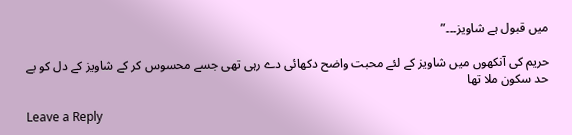میں قبول ہے شاویز۔۔۔”

حریم کی آنکھوں میں شاویز کے لئے محبت واضح دکھائی دے رہی تھی جسے محسوس کر کے شاویز کے دل کو بے حد سکون ملا تھا

Leave a Reply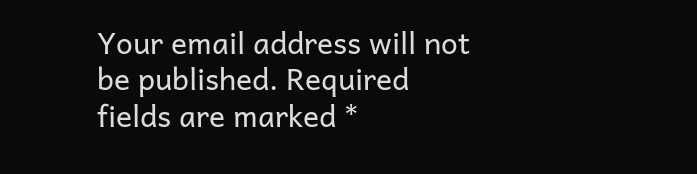Your email address will not be published. Required fields are marked *